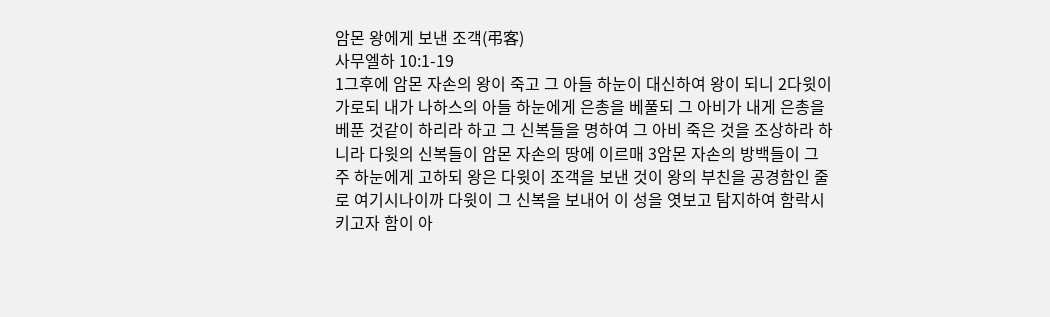암몬 왕에게 보낸 조객(弔客)
사무엘하 10:1-19
1그후에 암몬 자손의 왕이 죽고 그 아들 하눈이 대신하여 왕이 되니 2다윗이 가로되 내가 나하스의 아들 하눈에게 은총을 베풀되 그 아비가 내게 은총을 베푼 것같이 하리라 하고 그 신복들을 명하여 그 아비 죽은 것을 조상하라 하니라 다윗의 신복들이 암몬 자손의 땅에 이르매 3암몬 자손의 방백들이 그 주 하눈에게 고하되 왕은 다윗이 조객을 보낸 것이 왕의 부친을 공경함인 줄로 여기시나이까 다윗이 그 신복을 보내어 이 성을 엿보고 탐지하여 함락시키고자 함이 아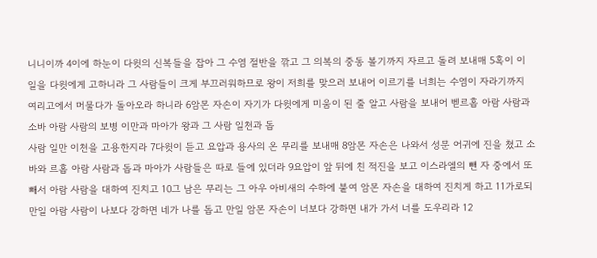니니이까 4이에 하눈이 다윗의 신복들을 잡아 그 수염 절반을 깎고 그 의복의 중동 볼기까지 자르고 돌려 보내매 5혹이 이 일을 다윗에게 고하니라 그 사람들이 크게 부끄러워하므로 왕이 저희를 맞으러 보내어 이르기를 너희는 수염이 자라기까지 여리고에서 머물다가 돌아오라 하니라 6암몬 자손이 자기가 다윗에게 미움이 된 줄 알고 사람을 보내어 벧르홉 아람 사람과 소바 아람 사람의 보병 이만과 마아가 왕과 그 사람 일천과 돕
사람 일만 이천을 고용한지라 7다윗이 듣고 요압과 용사의 온 무리를 보내매 8암몬 자손은 나와서 성문 어귀에 진을 쳤고 소바와 르홉 아람 사람과 돕과 마아가 사람들은 따로 들에 있더라 9요압이 앞 뒤에 친 적진을 보고 이스라엘의 뺀 자 중에서 또 빼서 아람 사람을 대하여 진치고 10그 남은 무리는 그 아우 아비새의 수하에 붙여 암몬 자손을 대하여 진치게 하고 11가로되 만일 아람 사람이 나보다 강하면 네가 나를 돕고 만일 암몬 자손이 너보다 강하면 내가 가서 너를 도우리라 12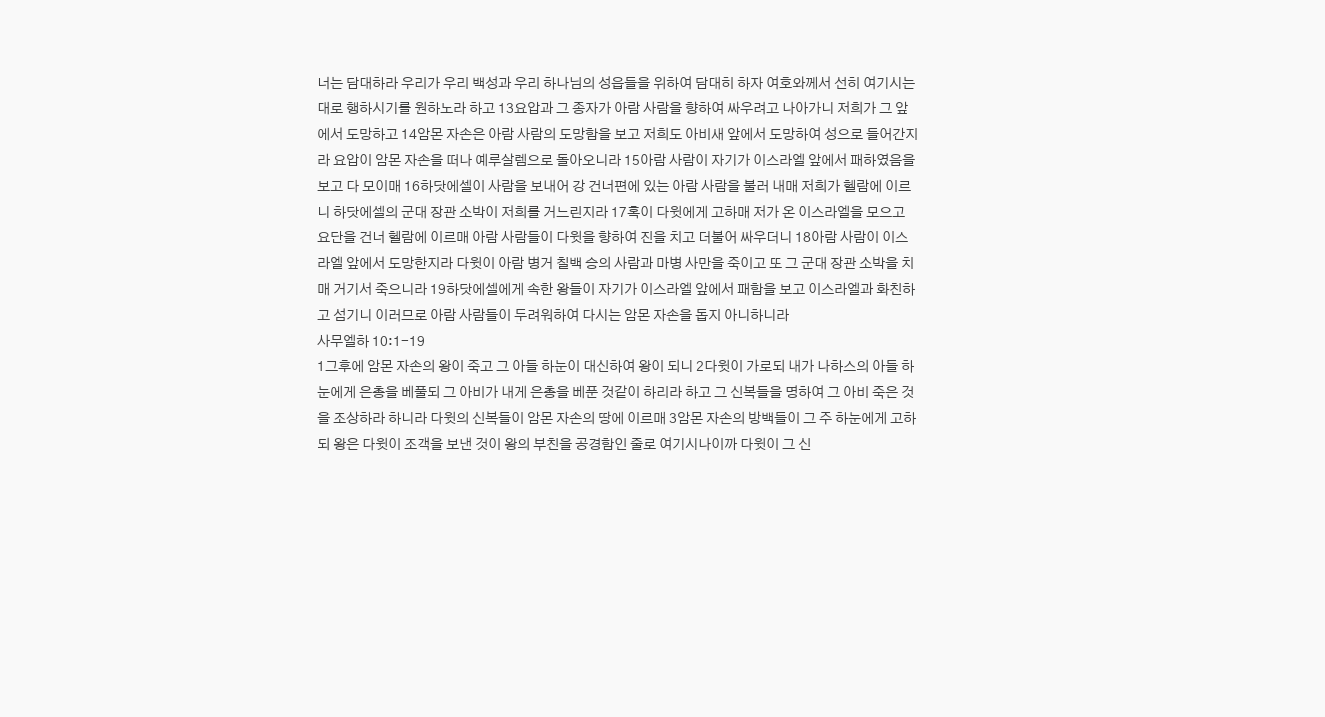너는 담대하라 우리가 우리 백성과 우리 하나님의 성읍들을 위하여 담대히 하자 여호와께서 선히 여기시는 대로 행하시기를 원하노라 하고 13요압과 그 종자가 아람 사람을 향하여 싸우려고 나아가니 저희가 그 앞에서 도망하고 14암몬 자손은 아람 사람의 도망함을 보고 저희도 아비새 앞에서 도망하여 성으로 들어간지라 요압이 암몬 자손을 떠나 예루살렘으로 돌아오니라 15아람 사람이 자기가 이스라엘 앞에서 패하였음을 보고 다 모이매 16하닷에셀이 사람을 보내어 강 건너편에 있는 아람 사람을 불러 내매 저희가 헬람에 이르니 하닷에셀의 군대 장관 소박이 저희를 거느린지라 17혹이 다윗에게 고하매 저가 온 이스라엘을 모으고 요단을 건너 헬람에 이르매 아람 사람들이 다윗을 향하여 진을 치고 더불어 싸우더니 18아람 사람이 이스라엘 앞에서 도망한지라 다윗이 아람 병거 칠백 승의 사람과 마병 사만을 죽이고 또 그 군대 장관 소박을 치매 거기서 죽으니라 19하닷에셀에게 속한 왕들이 자기가 이스라엘 앞에서 패함을 보고 이스라엘과 화친하고 섬기니 이러므로 아람 사람들이 두려워하여 다시는 암몬 자손을 돕지 아니하니라
사무엘하 10:1-19
1그후에 암몬 자손의 왕이 죽고 그 아들 하눈이 대신하여 왕이 되니 2다윗이 가로되 내가 나하스의 아들 하눈에게 은총을 베풀되 그 아비가 내게 은총을 베푼 것같이 하리라 하고 그 신복들을 명하여 그 아비 죽은 것을 조상하라 하니라 다윗의 신복들이 암몬 자손의 땅에 이르매 3암몬 자손의 방백들이 그 주 하눈에게 고하되 왕은 다윗이 조객을 보낸 것이 왕의 부친을 공경함인 줄로 여기시나이까 다윗이 그 신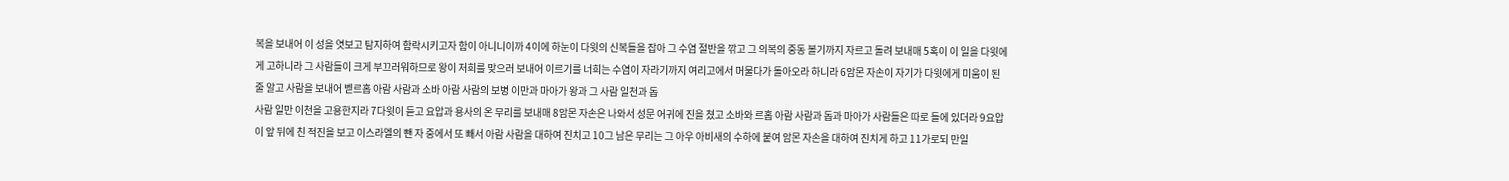복을 보내어 이 성을 엿보고 탐지하여 함락시키고자 함이 아니니이까 4이에 하눈이 다윗의 신복들을 잡아 그 수염 절반을 깎고 그 의복의 중동 볼기까지 자르고 돌려 보내매 5혹이 이 일을 다윗에게 고하니라 그 사람들이 크게 부끄러워하므로 왕이 저희를 맞으러 보내어 이르기를 너희는 수염이 자라기까지 여리고에서 머물다가 돌아오라 하니라 6암몬 자손이 자기가 다윗에게 미움이 된 줄 알고 사람을 보내어 벧르홉 아람 사람과 소바 아람 사람의 보병 이만과 마아가 왕과 그 사람 일천과 돕
사람 일만 이천을 고용한지라 7다윗이 듣고 요압과 용사의 온 무리를 보내매 8암몬 자손은 나와서 성문 어귀에 진을 쳤고 소바와 르홉 아람 사람과 돕과 마아가 사람들은 따로 들에 있더라 9요압이 앞 뒤에 친 적진을 보고 이스라엘의 뺀 자 중에서 또 빼서 아람 사람을 대하여 진치고 10그 남은 무리는 그 아우 아비새의 수하에 붙여 암몬 자손을 대하여 진치게 하고 11가로되 만일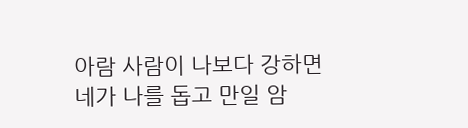아람 사람이 나보다 강하면 네가 나를 돕고 만일 암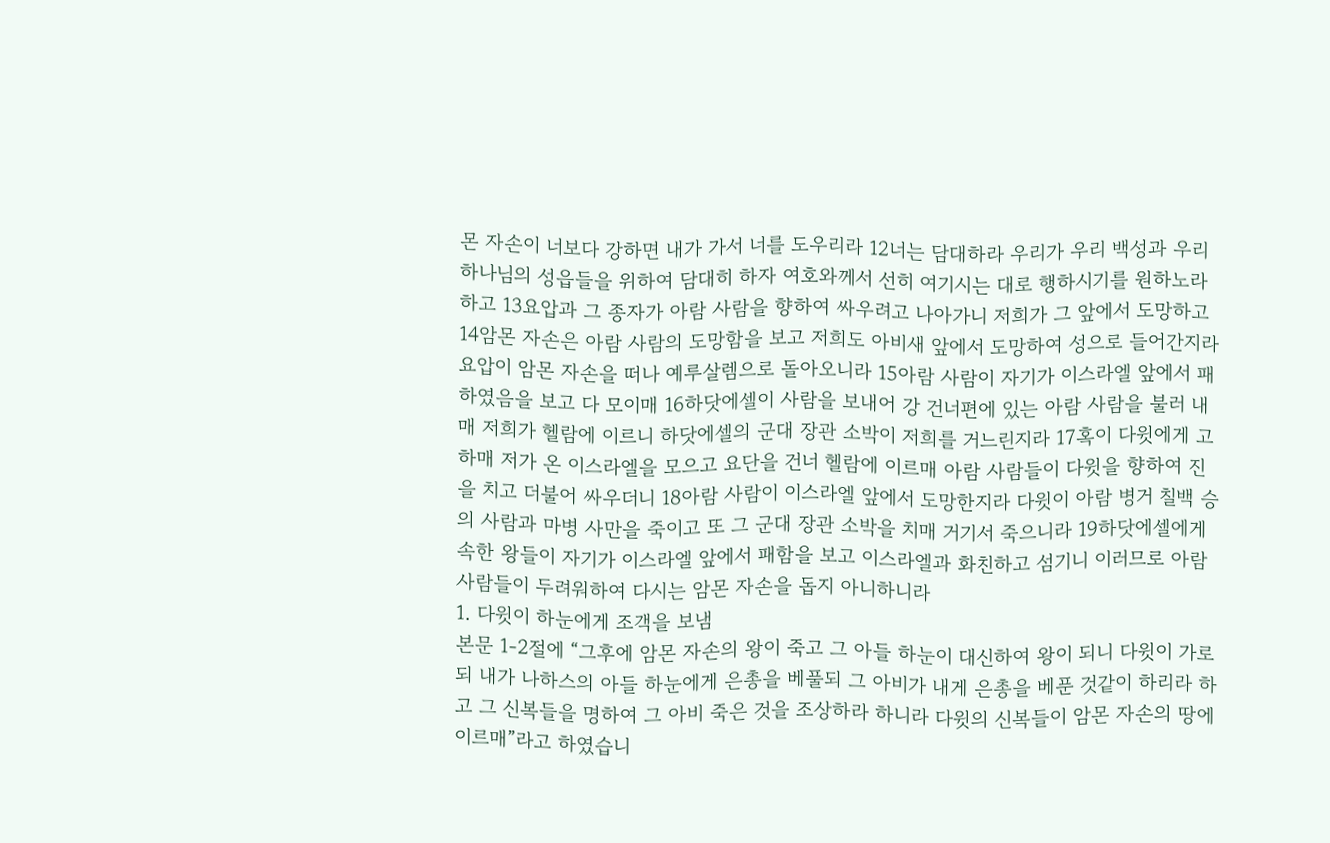몬 자손이 너보다 강하면 내가 가서 너를 도우리라 12너는 담대하라 우리가 우리 백성과 우리 하나님의 성읍들을 위하여 담대히 하자 여호와께서 선히 여기시는 대로 행하시기를 원하노라 하고 13요압과 그 종자가 아람 사람을 향하여 싸우려고 나아가니 저희가 그 앞에서 도망하고 14암몬 자손은 아람 사람의 도망함을 보고 저희도 아비새 앞에서 도망하여 성으로 들어간지라 요압이 암몬 자손을 떠나 예루살렘으로 돌아오니라 15아람 사람이 자기가 이스라엘 앞에서 패하였음을 보고 다 모이매 16하닷에셀이 사람을 보내어 강 건너편에 있는 아람 사람을 불러 내매 저희가 헬람에 이르니 하닷에셀의 군대 장관 소박이 저희를 거느린지라 17혹이 다윗에게 고하매 저가 온 이스라엘을 모으고 요단을 건너 헬람에 이르매 아람 사람들이 다윗을 향하여 진을 치고 더불어 싸우더니 18아람 사람이 이스라엘 앞에서 도망한지라 다윗이 아람 병거 칠백 승의 사람과 마병 사만을 죽이고 또 그 군대 장관 소박을 치매 거기서 죽으니라 19하닷에셀에게 속한 왕들이 자기가 이스라엘 앞에서 패함을 보고 이스라엘과 화친하고 섬기니 이러므로 아람 사람들이 두려워하여 다시는 암몬 자손을 돕지 아니하니라
1. 다윗이 하눈에게 조객을 보냄
본문 1-2절에 “그후에 암몬 자손의 왕이 죽고 그 아들 하눈이 대신하여 왕이 되니 다윗이 가로되 내가 나하스의 아들 하눈에게 은총을 베풀되 그 아비가 내게 은총을 베푼 것같이 하리라 하고 그 신복들을 명하여 그 아비 죽은 것을 조상하라 하니라 다윗의 신복들이 암몬 자손의 땅에 이르매”라고 하였습니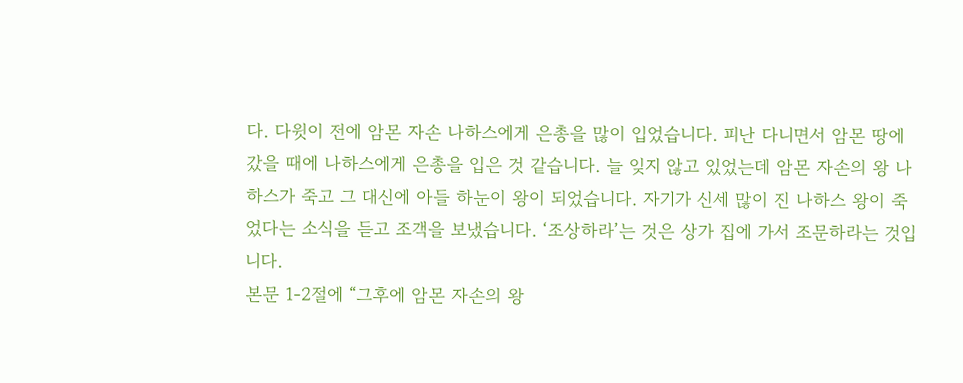다. 다윗이 전에 암몬 자손 나하스에게 은총을 많이 입었습니다. 피난 다니면서 암몬 땅에 갔을 때에 나하스에게 은총을 입은 것 같습니다. 늘 잊지 않고 있었는데 암몬 자손의 왕 나하스가 죽고 그 대신에 아들 하눈이 왕이 되었습니다. 자기가 신세 많이 진 나하스 왕이 죽었다는 소식을 듣고 조객을 보냈습니다. ‘조상하라’는 것은 상가 집에 가서 조문하라는 것입니다.
본문 1-2절에 “그후에 암몬 자손의 왕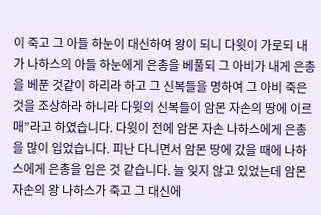이 죽고 그 아들 하눈이 대신하여 왕이 되니 다윗이 가로되 내가 나하스의 아들 하눈에게 은총을 베풀되 그 아비가 내게 은총을 베푼 것같이 하리라 하고 그 신복들을 명하여 그 아비 죽은 것을 조상하라 하니라 다윗의 신복들이 암몬 자손의 땅에 이르매”라고 하였습니다. 다윗이 전에 암몬 자손 나하스에게 은총을 많이 입었습니다. 피난 다니면서 암몬 땅에 갔을 때에 나하스에게 은총을 입은 것 같습니다. 늘 잊지 않고 있었는데 암몬 자손의 왕 나하스가 죽고 그 대신에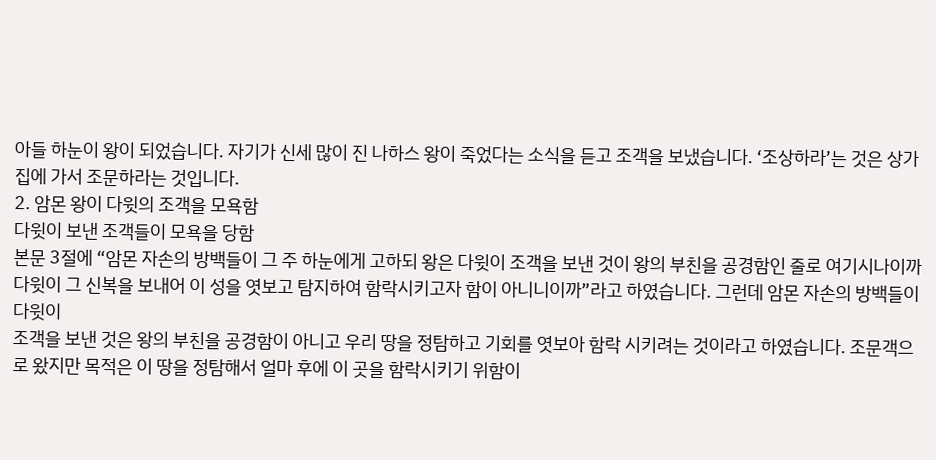아들 하눈이 왕이 되었습니다. 자기가 신세 많이 진 나하스 왕이 죽었다는 소식을 듣고 조객을 보냈습니다. ‘조상하라’는 것은 상가 집에 가서 조문하라는 것입니다.
2. 암몬 왕이 다윗의 조객을 모욕함
다윗이 보낸 조객들이 모욕을 당함
본문 3절에 “암몬 자손의 방백들이 그 주 하눈에게 고하되 왕은 다윗이 조객을 보낸 것이 왕의 부친을 공경함인 줄로 여기시나이까 다윗이 그 신복을 보내어 이 성을 엿보고 탐지하여 함락시키고자 함이 아니니이까”라고 하였습니다. 그런데 암몬 자손의 방백들이 다윗이
조객을 보낸 것은 왕의 부친을 공경함이 아니고 우리 땅을 정탐하고 기회를 엿보아 함락 시키려는 것이라고 하였습니다. 조문객으로 왔지만 목적은 이 땅을 정탐해서 얼마 후에 이 곳을 함락시키기 위함이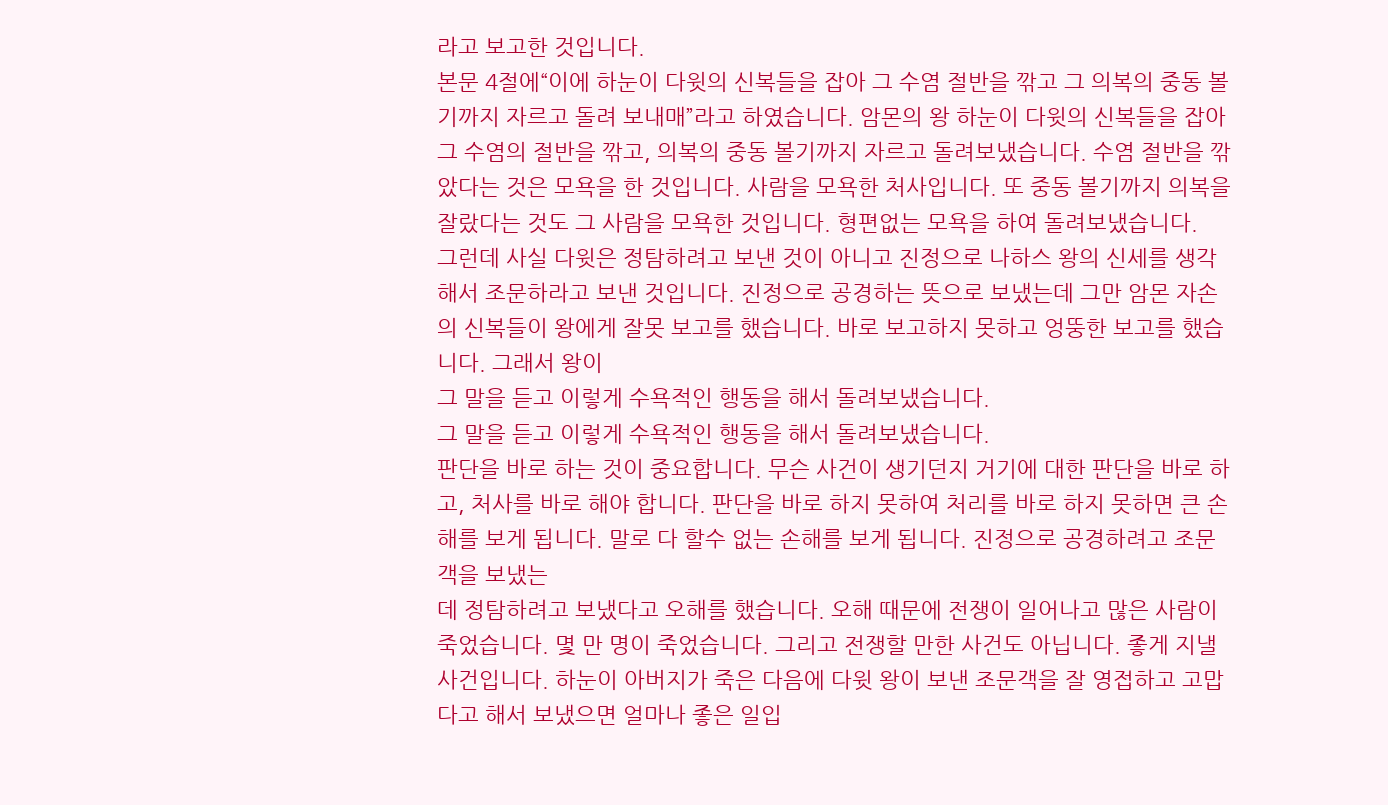라고 보고한 것입니다.
본문 4절에“이에 하눈이 다윗의 신복들을 잡아 그 수염 절반을 깎고 그 의복의 중동 볼기까지 자르고 돌려 보내매”라고 하였습니다. 암몬의 왕 하눈이 다윗의 신복들을 잡아 그 수염의 절반을 깎고, 의복의 중동 볼기까지 자르고 돌려보냈습니다. 수염 절반을 깎았다는 것은 모욕을 한 것입니다. 사람을 모욕한 처사입니다. 또 중동 볼기까지 의복을 잘랐다는 것도 그 사람을 모욕한 것입니다. 형편없는 모욕을 하여 돌려보냈습니다.
그런데 사실 다윗은 정탐하려고 보낸 것이 아니고 진정으로 나하스 왕의 신세를 생각해서 조문하라고 보낸 것입니다. 진정으로 공경하는 뜻으로 보냈는데 그만 암몬 자손의 신복들이 왕에게 잘못 보고를 했습니다. 바로 보고하지 못하고 엉뚱한 보고를 했습니다. 그래서 왕이
그 말을 듣고 이렇게 수욕적인 행동을 해서 돌려보냈습니다.
그 말을 듣고 이렇게 수욕적인 행동을 해서 돌려보냈습니다.
판단을 바로 하는 것이 중요합니다. 무슨 사건이 생기던지 거기에 대한 판단을 바로 하고, 처사를 바로 해야 합니다. 판단을 바로 하지 못하여 처리를 바로 하지 못하면 큰 손해를 보게 됩니다. 말로 다 할수 없는 손해를 보게 됩니다. 진정으로 공경하려고 조문객을 보냈는
데 정탐하려고 보냈다고 오해를 했습니다. 오해 때문에 전쟁이 일어나고 많은 사람이 죽었습니다. 몇 만 명이 죽었습니다. 그리고 전쟁할 만한 사건도 아닙니다. 좋게 지낼 사건입니다. 하눈이 아버지가 죽은 다음에 다윗 왕이 보낸 조문객을 잘 영접하고 고맙다고 해서 보냈으면 얼마나 좋은 일입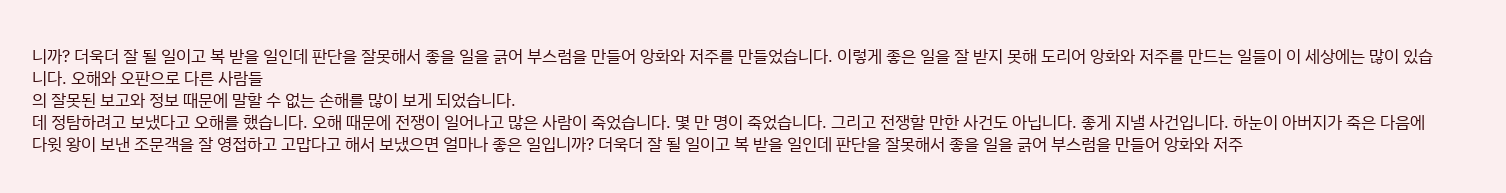니까? 더욱더 잘 될 일이고 복 받을 일인데 판단을 잘못해서 좋을 일을 긁어 부스럼을 만들어 앙화와 저주를 만들었습니다. 이렇게 좋은 일을 잘 받지 못해 도리어 앙화와 저주를 만드는 일들이 이 세상에는 많이 있습니다. 오해와 오판으로 다른 사람들
의 잘못된 보고와 정보 때문에 말할 수 없는 손해를 많이 보게 되었습니다.
데 정탐하려고 보냈다고 오해를 했습니다. 오해 때문에 전쟁이 일어나고 많은 사람이 죽었습니다. 몇 만 명이 죽었습니다. 그리고 전쟁할 만한 사건도 아닙니다. 좋게 지낼 사건입니다. 하눈이 아버지가 죽은 다음에 다윗 왕이 보낸 조문객을 잘 영접하고 고맙다고 해서 보냈으면 얼마나 좋은 일입니까? 더욱더 잘 될 일이고 복 받을 일인데 판단을 잘못해서 좋을 일을 긁어 부스럼을 만들어 앙화와 저주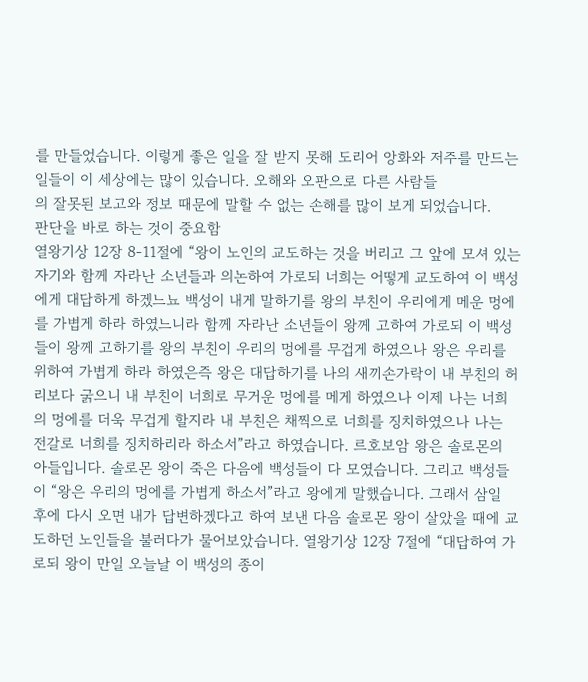를 만들었습니다. 이렇게 좋은 일을 잘 받지 못해 도리어 앙화와 저주를 만드는 일들이 이 세상에는 많이 있습니다. 오해와 오판으로 다른 사람들
의 잘못된 보고와 정보 때문에 말할 수 없는 손해를 많이 보게 되었습니다.
판단을 바로 하는 것이 중요함
열왕기상 12장 8-11절에 “왕이 노인의 교도하는 것을 버리고 그 앞에 모셔 있는 자기와 함께 자라난 소년들과 의논하여 가로되 너희는 어떻게 교도하여 이 백성에게 대답하게 하겠느뇨 백성이 내게 말하기를 왕의 부친이 우리에게 메운 멍에를 가볍게 하라 하였느니라 함께 자라난 소년들이 왕께 고하여 가로되 이 백성들이 왕께 고하기를 왕의 부친이 우리의 멍에를 무겁게 하였으나 왕은 우리를 위하여 가볍게 하라 하였은즉 왕은 대답하기를 나의 새끼손가락이 내 부친의 허리보다 굵으니 내 부친이 너희로 무거운 멍에를 메게 하였으나 이제 나는 너희의 멍에를 더욱 무겁게 할지라 내 부친은 채찍으로 너희를 징치하였으나 나는 전갈로 너희를 징치하리라 하소서”라고 하였습니다. 르호보암 왕은 솔로몬의 아들입니다. 솔로몬 왕이 죽은 다음에 백성들이 다 모였습니다. 그리고 백성들이 “왕은 우리의 멍에를 가볍게 하소서”라고 왕에게 말했습니다. 그래서 삼일 후에 다시 오면 내가 답변하겠다고 하여 보낸 다음 솔로몬 왕이 살았을 때에 교도하던 노인들을 불러다가 물어보았습니다. 열왕기상 12장 7절에 “대답하여 가로되 왕이 만일 오늘날 이 백성의 종이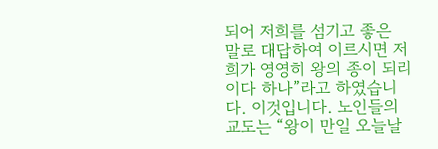되어 저희를 섬기고 좋은 말로 대답하여 이르시면 저희가 영영히 왕의 종이 되리이다 하나”라고 하였습니다. 이것입니다. 노인들의 교도는 “왕이 만일 오늘날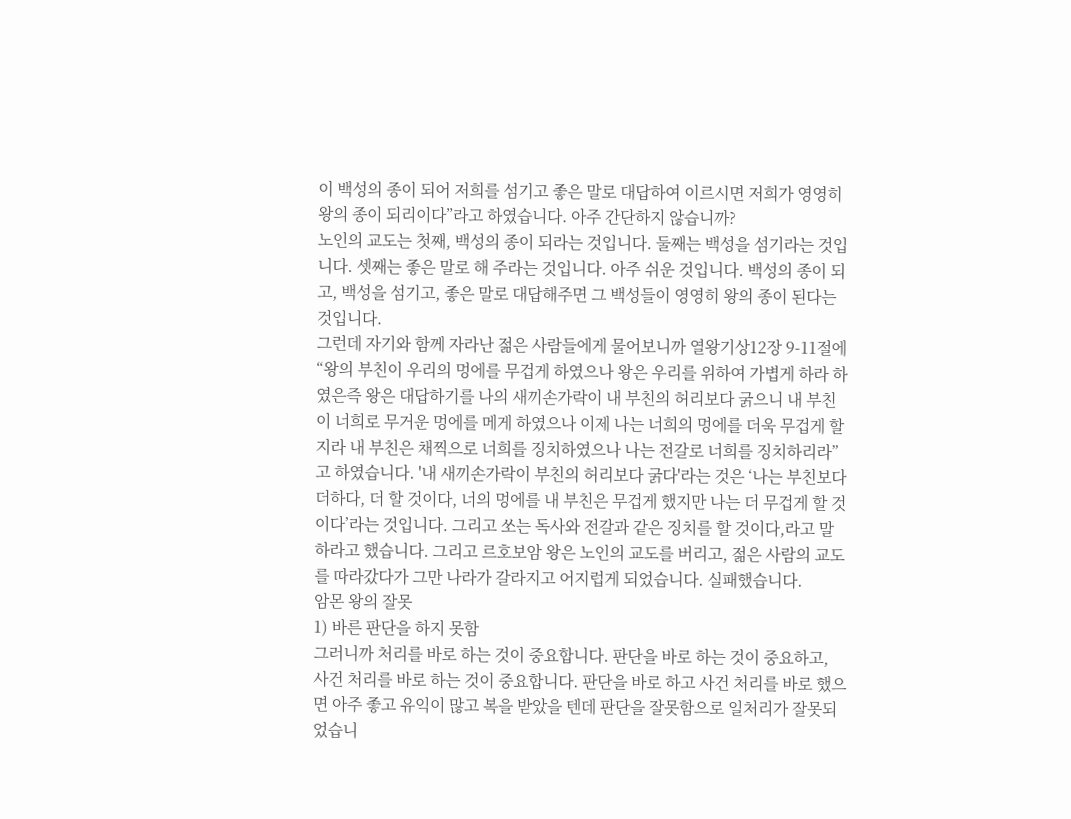이 백성의 종이 되어 저희를 섬기고 좋은 말로 대답하여 이르시면 저희가 영영히 왕의 종이 되리이다”라고 하였습니다. 아주 간단하지 않습니까?
노인의 교도는 첫째, 백성의 종이 되라는 것입니다. 둘째는 백성을 섬기라는 것입니다. 셋째는 좋은 말로 해 주라는 것입니다. 아주 쉬운 것입니다. 백성의 종이 되고, 백성을 섬기고, 좋은 말로 대답해주면 그 백성들이 영영히 왕의 종이 된다는 것입니다.
그런데 자기와 함께 자라난 젊은 사람들에게 물어보니까 열왕기상12장 9-11절에 “왕의 부친이 우리의 멍에를 무겁게 하였으나 왕은 우리를 위하여 가볍게 하라 하였은즉 왕은 대답하기를 나의 새끼손가락이 내 부친의 허리보다 굵으니 내 부친이 너희로 무거운 멍에를 메게 하였으나 이제 나는 너희의 멍에를 더욱 무겁게 할지라 내 부친은 채찍으로 너희를 징치하였으나 나는 전갈로 너희를 징치하리라”고 하였습니다. '내 새끼손가락이 부친의 허리보다 굵다'라는 것은 ‘나는 부친보다 더하다, 더 할 것이다, 너의 멍에를 내 부친은 무겁게 했지만 나는 더 무겁게 할 것이다’라는 것입니다. 그리고 쏘는 독사와 전갈과 같은 징치를 할 것이다,라고 말하라고 했습니다. 그리고 르호보암 왕은 노인의 교도를 버리고, 젊은 사람의 교도를 따라갔다가 그만 나라가 갈라지고 어지럽게 되었습니다. 실패했습니다.
암몬 왕의 잘못
1) 바른 판단을 하지 못함
그러니까 처리를 바로 하는 것이 중요합니다. 판단을 바로 하는 것이 중요하고, 사건 처리를 바로 하는 것이 중요합니다. 판단을 바로 하고 사건 처리를 바로 했으면 아주 좋고 유익이 많고 복을 받았을 텐데 판단을 잘못함으로 일처리가 잘못되었습니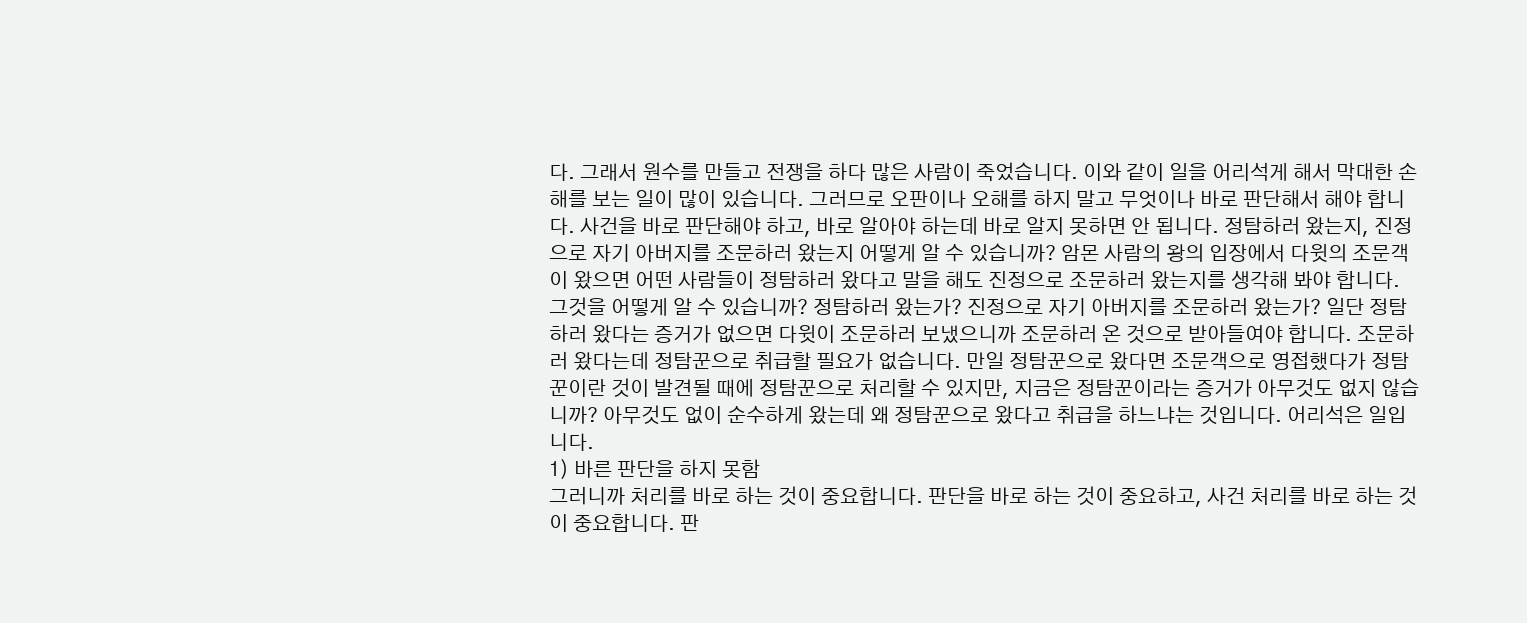다. 그래서 원수를 만들고 전쟁을 하다 많은 사람이 죽었습니다. 이와 같이 일을 어리석게 해서 막대한 손해를 보는 일이 많이 있습니다. 그러므로 오판이나 오해를 하지 말고 무엇이나 바로 판단해서 해야 합니다. 사건을 바로 판단해야 하고, 바로 알아야 하는데 바로 알지 못하면 안 됩니다. 정탐하러 왔는지, 진정으로 자기 아버지를 조문하러 왔는지 어떻게 알 수 있습니까? 암몬 사람의 왕의 입장에서 다윗의 조문객이 왔으면 어떤 사람들이 정탐하러 왔다고 말을 해도 진정으로 조문하러 왔는지를 생각해 봐야 합니다. 그것을 어떻게 알 수 있습니까? 정탐하러 왔는가? 진정으로 자기 아버지를 조문하러 왔는가? 일단 정탐하러 왔다는 증거가 없으면 다윗이 조문하러 보냈으니까 조문하러 온 것으로 받아들여야 합니다. 조문하러 왔다는데 정탐꾼으로 취급할 필요가 없습니다. 만일 정탐꾼으로 왔다면 조문객으로 영접했다가 정탐꾼이란 것이 발견될 때에 정탐꾼으로 처리할 수 있지만, 지금은 정탐꾼이라는 증거가 아무것도 없지 않습니까? 아무것도 없이 순수하게 왔는데 왜 정탐꾼으로 왔다고 취급을 하느냐는 것입니다. 어리석은 일입니다.
1) 바른 판단을 하지 못함
그러니까 처리를 바로 하는 것이 중요합니다. 판단을 바로 하는 것이 중요하고, 사건 처리를 바로 하는 것이 중요합니다. 판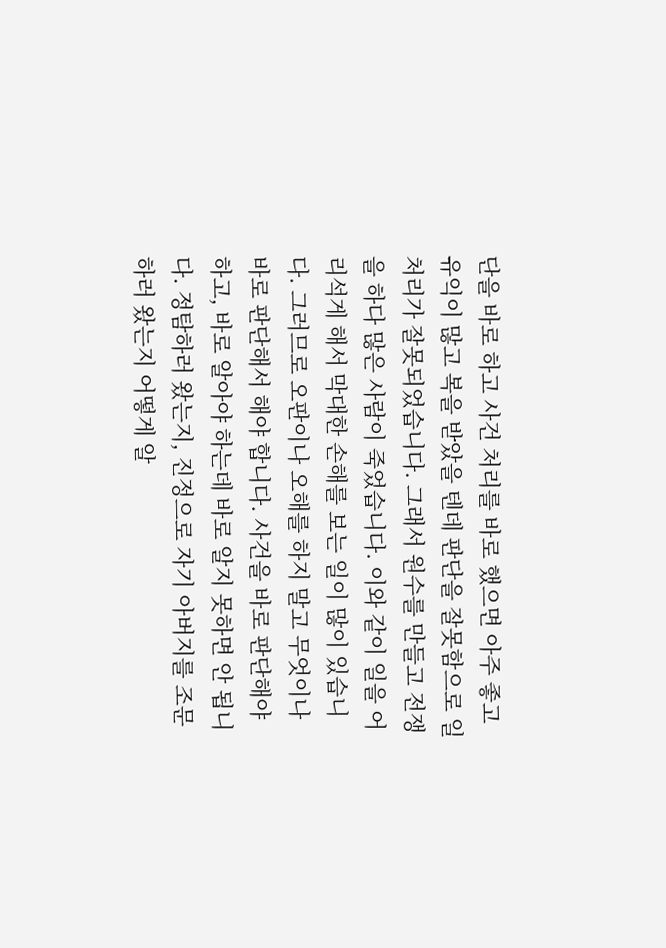단을 바로 하고 사건 처리를 바로 했으면 아주 좋고 유익이 많고 복을 받았을 텐데 판단을 잘못함으로 일처리가 잘못되었습니다. 그래서 원수를 만들고 전쟁을 하다 많은 사람이 죽었습니다. 이와 같이 일을 어리석게 해서 막대한 손해를 보는 일이 많이 있습니다. 그러므로 오판이나 오해를 하지 말고 무엇이나 바로 판단해서 해야 합니다. 사건을 바로 판단해야 하고, 바로 알아야 하는데 바로 알지 못하면 안 됩니다. 정탐하러 왔는지, 진정으로 자기 아버지를 조문하러 왔는지 어떻게 알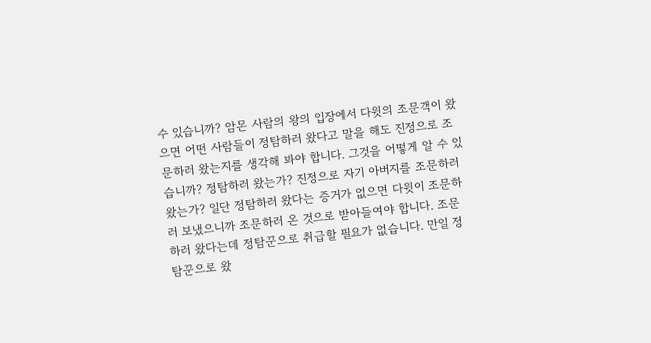수 있습니까? 암몬 사람의 왕의 입장에서 다윗의 조문객이 왔으면 어떤 사람들이 정탐하러 왔다고 말을 해도 진정으로 조문하러 왔는지를 생각해 봐야 합니다. 그것을 어떻게 알 수 있습니까? 정탐하러 왔는가? 진정으로 자기 아버지를 조문하러 왔는가? 일단 정탐하러 왔다는 증거가 없으면 다윗이 조문하러 보냈으니까 조문하러 온 것으로 받아들여야 합니다. 조문하러 왔다는데 정탐꾼으로 취급할 필요가 없습니다. 만일 정탐꾼으로 왔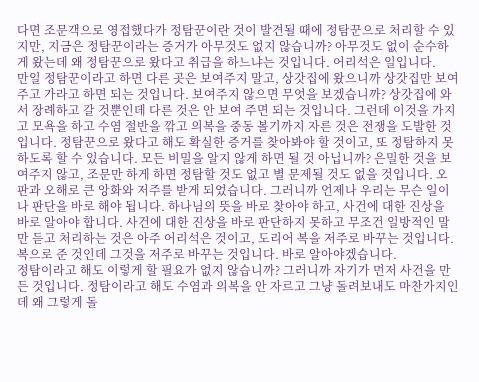다면 조문객으로 영접했다가 정탐꾼이란 것이 발견될 때에 정탐꾼으로 처리할 수 있지만, 지금은 정탐꾼이라는 증거가 아무것도 없지 않습니까? 아무것도 없이 순수하게 왔는데 왜 정탐꾼으로 왔다고 취급을 하느냐는 것입니다. 어리석은 일입니다.
만일 정탐꾼이라고 하면 다른 곳은 보여주지 말고, 상갓집에 왔으니까 상갓집만 보여주고 가라고 하면 되는 것입니다. 보여주지 않으면 무엇을 보겠습니까? 상갓집에 와서 장례하고 갈 것뿐인데 다른 것은 안 보여 주면 되는 것입니다. 그런데 이것을 가지고 모욕을 하고 수염 절반을 깎고 의복을 중동 볼기까지 자른 것은 전쟁을 도발한 것입니다. 정탐꾼으로 왔다고 해도 확실한 증거를 찾아봐야 할 것이고, 또 정탐하지 못하도록 할 수 있습니다. 모든 비밀을 알지 않게 하면 될 것 아닙니까? 은밀한 것을 보여주지 않고, 조문만 하게 하면 정탐할 것도 없고 별 문제될 것도 없을 것입니다. 오판과 오해로 큰 앙화와 저주를 받게 되었습니다. 그러니까 언제나 우리는 무슨 일이나 판단을 바로 해야 됩니다. 하나님의 뜻을 바로 찾아야 하고, 사건에 대한 진상을 바로 알아야 합니다. 사건에 대한 진상을 바로 판단하지 못하고 무조건 일방적인 말만 듣고 처리하는 것은 아주 어리석은 것이고, 도리어 복을 저주로 바꾸는 것입니다. 복으로 준 것인데 그것을 저주로 바꾸는 것입니다. 바로 알아야겠습니다.
정탐이라고 해도 이렇게 할 필요가 없지 않습니까? 그러니까 자기가 먼저 사건을 만든 것입니다. 정탐이라고 해도 수염과 의복을 안 자르고 그냥 돌려보내도 마찬가지인데 왜 그렇게 돌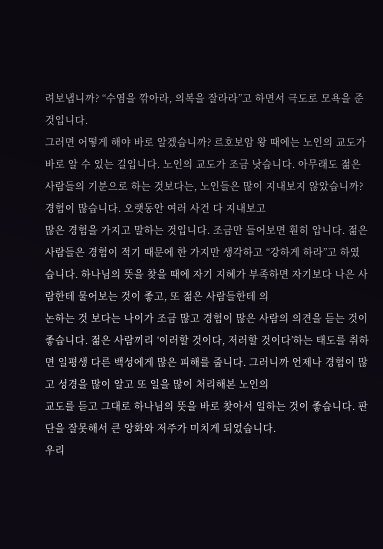려보냅니까? “수염을 깎아라, 의복을 잘라라”고 하면서 극도로 모욕을 준 것입니다.
그러면 어떻게 해야 바로 알겠습니까? 르호보암 왕 때에는 노인의 교도가 바로 알 수 있는 길입니다. 노인의 교도가 조금 낫습니다. 아무래도 젊은 사람들의 기분으로 하는 것보다는, 노인들은 많이 지내보지 않았습니까? 경험이 많습니다. 오랫동안 여러 사건 다 지내보고
많은 경험을 가지고 말하는 것입니다. 조금만 들어보면 훤히 압니다. 젊은 사람들은 경험이 적기 때문에 한 가지만 생각하고 “강하게 하라”고 하였습니다. 하나님의 뜻을 찾을 때에 자기 지혜가 부족하면 자기보다 나은 사람한테 물어보는 것이 좋고, 또 젊은 사람들한테 의
논하는 것 보다는 나이가 조금 많고 경험이 많은 사람의 의견을 듣는 것이 좋습니다. 젊은 사람끼리 ‘이러할 것이다, 저러할 것이다’하는 태도를 취하면 일평생 다른 백성에게 많은 피해를 줍니다. 그러니까 언제나 경험이 많고 성경을 많이 알고 또 일을 많이 처리해본 노인의
교도를 듣고 그대로 하나님의 뜻을 바로 찾아서 일하는 것이 좋습니다. 판단을 잘못해서 큰 앙화와 저주가 미치게 되었습니다.
우리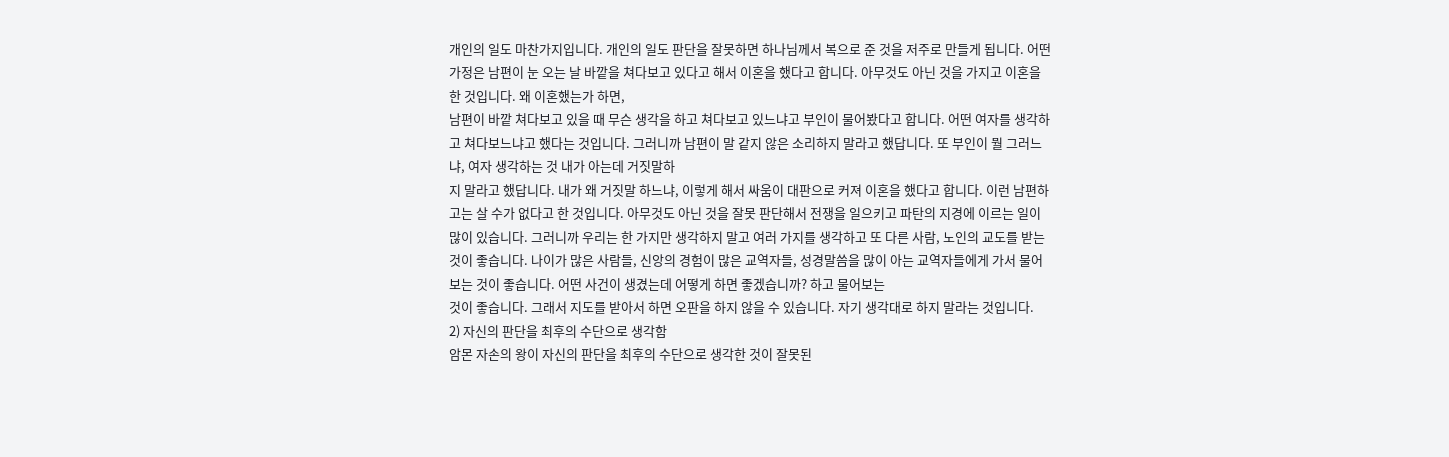개인의 일도 마찬가지입니다. 개인의 일도 판단을 잘못하면 하나님께서 복으로 준 것을 저주로 만들게 됩니다. 어떤 가정은 남편이 눈 오는 날 바깥을 쳐다보고 있다고 해서 이혼을 했다고 합니다. 아무것도 아닌 것을 가지고 이혼을 한 것입니다. 왜 이혼했는가 하면,
남편이 바깥 쳐다보고 있을 때 무슨 생각을 하고 쳐다보고 있느냐고 부인이 물어봤다고 합니다. 어떤 여자를 생각하고 쳐다보느냐고 했다는 것입니다. 그러니까 남편이 말 같지 않은 소리하지 말라고 했답니다. 또 부인이 뭘 그러느냐, 여자 생각하는 것 내가 아는데 거짓말하
지 말라고 했답니다. 내가 왜 거짓말 하느냐, 이렇게 해서 싸움이 대판으로 커져 이혼을 했다고 합니다. 이런 남편하고는 살 수가 없다고 한 것입니다. 아무것도 아닌 것을 잘못 판단해서 전쟁을 일으키고 파탄의 지경에 이르는 일이 많이 있습니다. 그러니까 우리는 한 가지만 생각하지 말고 여러 가지를 생각하고 또 다른 사람, 노인의 교도를 받는 것이 좋습니다. 나이가 많은 사람들, 신앙의 경험이 많은 교역자들, 성경말씀을 많이 아는 교역자들에게 가서 물어보는 것이 좋습니다. 어떤 사건이 생겼는데 어떻게 하면 좋겠습니까? 하고 물어보는
것이 좋습니다. 그래서 지도를 받아서 하면 오판을 하지 않을 수 있습니다. 자기 생각대로 하지 말라는 것입니다.
2) 자신의 판단을 최후의 수단으로 생각함
암몬 자손의 왕이 자신의 판단을 최후의 수단으로 생각한 것이 잘못된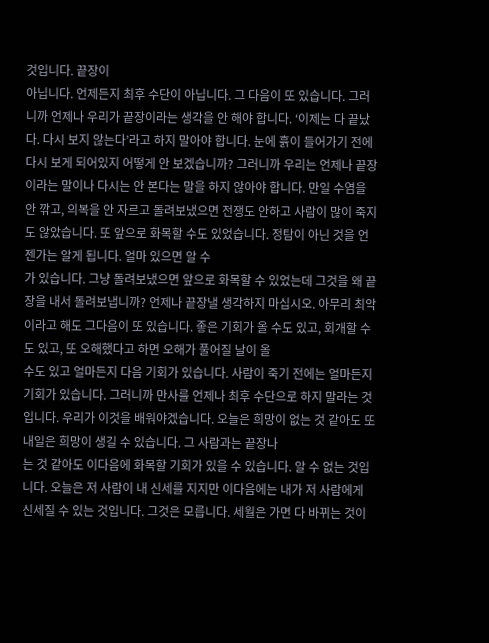것입니다. 끝장이
아닙니다. 언제든지 최후 수단이 아닙니다. 그 다음이 또 있습니다. 그러니까 언제나 우리가 끝장이라는 생각을 안 해야 합니다. ‘이제는 다 끝났다. 다시 보지 않는다’라고 하지 말아야 합니다. 눈에 흙이 들어가기 전에 다시 보게 되어있지 어떻게 안 보겠습니까? 그러니까 우리는 언제나 끝장이라는 말이나 다시는 안 본다는 말을 하지 않아야 합니다. 만일 수염을 안 깎고, 의복을 안 자르고 돌려보냈으면 전쟁도 안하고 사람이 많이 죽지도 않았습니다. 또 앞으로 화목할 수도 있었습니다. 정탐이 아닌 것을 언젠가는 알게 됩니다. 얼마 있으면 알 수
가 있습니다. 그냥 돌려보냈으면 앞으로 화목할 수 있었는데 그것을 왜 끝장을 내서 돌려보냅니까? 언제나 끝장낼 생각하지 마십시오. 아무리 최악이라고 해도 그다음이 또 있습니다. 좋은 기회가 올 수도 있고, 회개할 수도 있고, 또 오해했다고 하면 오해가 풀어질 날이 올
수도 있고 얼마든지 다음 기회가 있습니다. 사람이 죽기 전에는 얼마든지 기회가 있습니다. 그러니까 만사를 언제나 최후 수단으로 하지 말라는 것입니다. 우리가 이것을 배워야겠습니다. 오늘은 희망이 없는 것 같아도 또 내일은 희망이 생길 수 있습니다. 그 사람과는 끝장나
는 것 같아도 이다음에 화목할 기회가 있을 수 있습니다. 알 수 없는 것입니다. 오늘은 저 사람이 내 신세를 지지만 이다음에는 내가 저 사람에게 신세질 수 있는 것입니다. 그것은 모릅니다. 세월은 가면 다 바뀌는 것이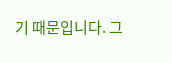기 때문입니다. 그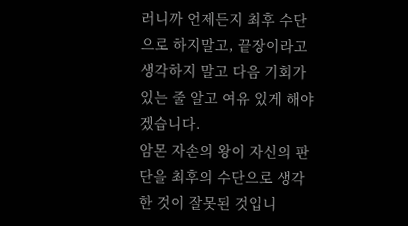러니까 언제든지 최후 수단으로 하지말고, 끝장이라고 생각하지 말고 다음 기회가 있는 줄 알고 여유 있게 해야겠습니다.
암몬 자손의 왕이 자신의 판단을 최후의 수단으로 생각한 것이 잘못된 것입니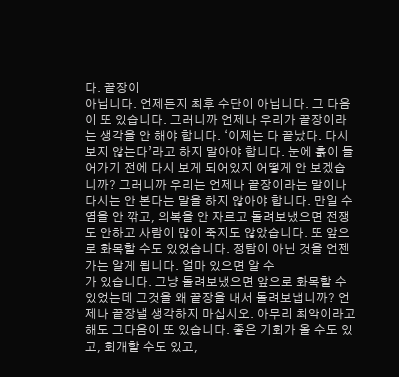다. 끝장이
아닙니다. 언제든지 최후 수단이 아닙니다. 그 다음이 또 있습니다. 그러니까 언제나 우리가 끝장이라는 생각을 안 해야 합니다. ‘이제는 다 끝났다. 다시 보지 않는다’라고 하지 말아야 합니다. 눈에 흙이 들어가기 전에 다시 보게 되어있지 어떻게 안 보겠습니까? 그러니까 우리는 언제나 끝장이라는 말이나 다시는 안 본다는 말을 하지 않아야 합니다. 만일 수염을 안 깎고, 의복을 안 자르고 돌려보냈으면 전쟁도 안하고 사람이 많이 죽지도 않았습니다. 또 앞으로 화목할 수도 있었습니다. 정탐이 아닌 것을 언젠가는 알게 됩니다. 얼마 있으면 알 수
가 있습니다. 그냥 돌려보냈으면 앞으로 화목할 수 있었는데 그것을 왜 끝장을 내서 돌려보냅니까? 언제나 끝장낼 생각하지 마십시오. 아무리 최악이라고 해도 그다음이 또 있습니다. 좋은 기회가 올 수도 있고, 회개할 수도 있고,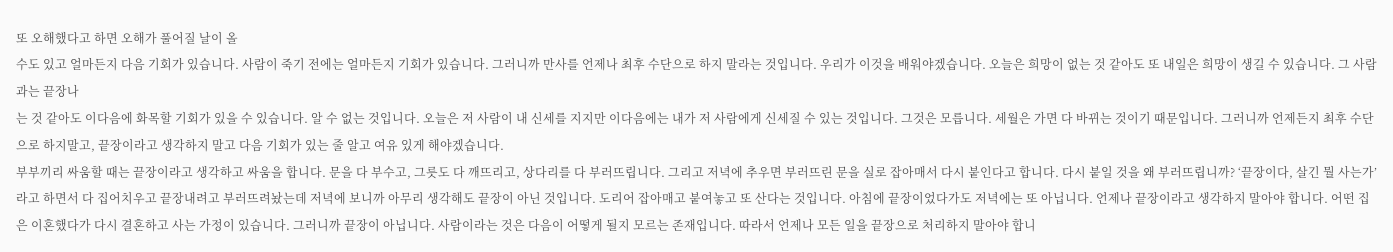또 오해했다고 하면 오해가 풀어질 날이 올
수도 있고 얼마든지 다음 기회가 있습니다. 사람이 죽기 전에는 얼마든지 기회가 있습니다. 그러니까 만사를 언제나 최후 수단으로 하지 말라는 것입니다. 우리가 이것을 배워야겠습니다. 오늘은 희망이 없는 것 같아도 또 내일은 희망이 생길 수 있습니다. 그 사람과는 끝장나
는 것 같아도 이다음에 화목할 기회가 있을 수 있습니다. 알 수 없는 것입니다. 오늘은 저 사람이 내 신세를 지지만 이다음에는 내가 저 사람에게 신세질 수 있는 것입니다. 그것은 모릅니다. 세월은 가면 다 바뀌는 것이기 때문입니다. 그러니까 언제든지 최후 수단으로 하지말고, 끝장이라고 생각하지 말고 다음 기회가 있는 줄 알고 여유 있게 해야겠습니다.
부부끼리 싸움할 때는 끝장이라고 생각하고 싸움을 합니다. 문을 다 부수고, 그릇도 다 깨뜨리고, 상다리를 다 부러뜨립니다. 그리고 저녁에 추우면 부러뜨린 문을 실로 잡아매서 다시 붙인다고 합니다. 다시 붙일 것을 왜 부러뜨립니까? ‘끝장이다, 살긴 뭘 사는가’라고 하면서 다 집어치우고 끝장내려고 부러뜨려놨는데 저녁에 보니까 아무리 생각해도 끝장이 아닌 것입니다. 도리어 잡아매고 붙여놓고 또 산다는 것입니다. 아침에 끝장이었다가도 저녁에는 또 아닙니다. 언제나 끝장이라고 생각하지 말아야 합니다. 어떤 집은 이혼했다가 다시 결혼하고 사는 가정이 있습니다. 그러니까 끝장이 아닙니다. 사람이라는 것은 다음이 어떻게 될지 모르는 존재입니다. 따라서 언제나 모든 일을 끝장으로 처리하지 말아야 합니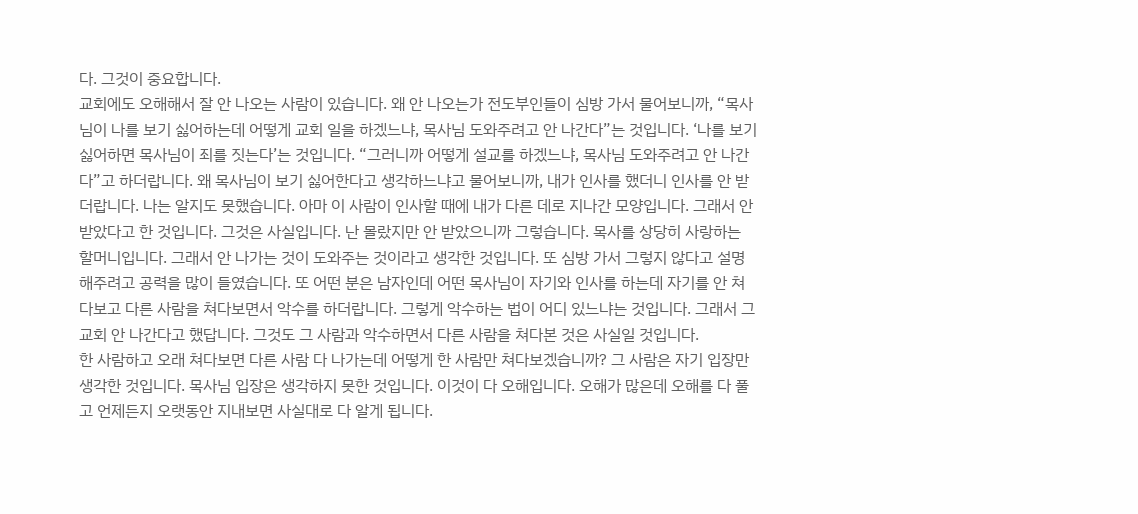다. 그것이 중요합니다.
교회에도 오해해서 잘 안 나오는 사람이 있습니다. 왜 안 나오는가 전도부인들이 심방 가서 물어보니까, “목사님이 나를 보기 싫어하는데 어떻게 교회 일을 하겠느냐, 목사님 도와주려고 안 나간다”는 것입니다. ‘나를 보기 싫어하면 목사님이 죄를 짓는다’는 것입니다. “그러니까 어떻게 설교를 하겠느냐, 목사님 도와주려고 안 나간다”고 하더랍니다. 왜 목사님이 보기 싫어한다고 생각하느냐고 물어보니까, 내가 인사를 했더니 인사를 안 받더랍니다. 나는 알지도 못했습니다. 아마 이 사람이 인사할 때에 내가 다른 데로 지나간 모양입니다. 그래서 안 받았다고 한 것입니다. 그것은 사실입니다. 난 몰랐지만 안 받았으니까 그렇습니다. 목사를 상당히 사랑하는 할머니입니다. 그래서 안 나가는 것이 도와주는 것이라고 생각한 것입니다. 또 심방 가서 그렇지 않다고 설명해주려고 공력을 많이 들였습니다. 또 어떤 분은 남자인데 어떤 목사님이 자기와 인사를 하는데 자기를 안 쳐다보고 다른 사람을 쳐다보면서 악수를 하더랍니다. 그렇게 악수하는 법이 어디 있느냐는 것입니다. 그래서 그 교회 안 나간다고 했답니다. 그것도 그 사람과 악수하면서 다른 사람을 쳐다본 것은 사실일 것입니다.
한 사람하고 오래 쳐다보면 다른 사람 다 나가는데 어떻게 한 사람만 쳐다보겠습니까? 그 사람은 자기 입장만 생각한 것입니다. 목사님 입장은 생각하지 못한 것입니다. 이것이 다 오해입니다. 오해가 많은데 오해를 다 풀고 언제든지 오랫동안 지내보면 사실대로 다 알게 됩니다.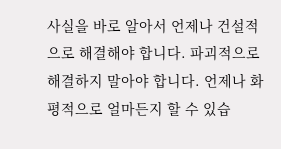사실을 바로 알아서 언제나 건설적으로 해결해야 합니다. 파괴적으로 해결하지 말아야 합니다. 언제나 화평적으로 얼마든지 할 수 있습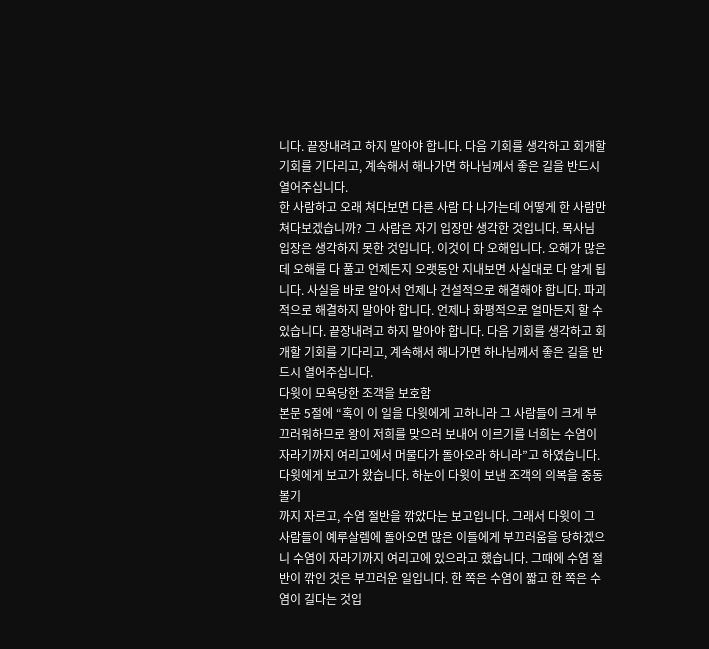니다. 끝장내려고 하지 말아야 합니다. 다음 기회를 생각하고 회개할 기회를 기다리고, 계속해서 해나가면 하나님께서 좋은 길을 반드시 열어주십니다.
한 사람하고 오래 쳐다보면 다른 사람 다 나가는데 어떻게 한 사람만 쳐다보겠습니까? 그 사람은 자기 입장만 생각한 것입니다. 목사님 입장은 생각하지 못한 것입니다. 이것이 다 오해입니다. 오해가 많은데 오해를 다 풀고 언제든지 오랫동안 지내보면 사실대로 다 알게 됩니다. 사실을 바로 알아서 언제나 건설적으로 해결해야 합니다. 파괴적으로 해결하지 말아야 합니다. 언제나 화평적으로 얼마든지 할 수 있습니다. 끝장내려고 하지 말아야 합니다. 다음 기회를 생각하고 회개할 기회를 기다리고, 계속해서 해나가면 하나님께서 좋은 길을 반드시 열어주십니다.
다윗이 모욕당한 조객을 보호함
본문 5절에 “혹이 이 일을 다윗에게 고하니라 그 사람들이 크게 부끄러워하므로 왕이 저희를 맞으러 보내어 이르기를 너희는 수염이 자라기까지 여리고에서 머물다가 돌아오라 하니라”고 하였습니다. 다윗에게 보고가 왔습니다. 하눈이 다윗이 보낸 조객의 의복을 중동 볼기
까지 자르고, 수염 절반을 깎았다는 보고입니다. 그래서 다윗이 그 사람들이 예루살렘에 돌아오면 많은 이들에게 부끄러움을 당하겠으니 수염이 자라기까지 여리고에 있으라고 했습니다. 그때에 수염 절반이 깎인 것은 부끄러운 일입니다. 한 쪽은 수염이 짧고 한 쪽은 수염이 길다는 것입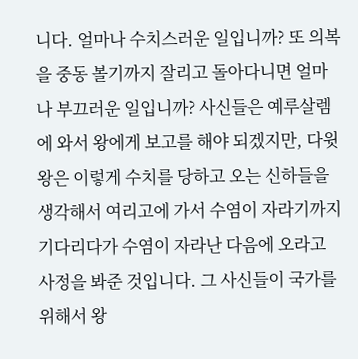니다. 얼마나 수치스러운 일입니까? 또 의복을 중동 볼기까지 잘리고 돌아다니면 얼마나 부끄러운 일입니까? 사신들은 예루살렘에 와서 왕에게 보고를 해야 되겠지만, 다윗왕은 이렇게 수치를 당하고 오는 신하들을 생각해서 여리고에 가서 수염이 자라기까지 기다리다가 수염이 자라난 다음에 오라고 사정을 봐준 것입니다. 그 사신들이 국가를 위해서 왕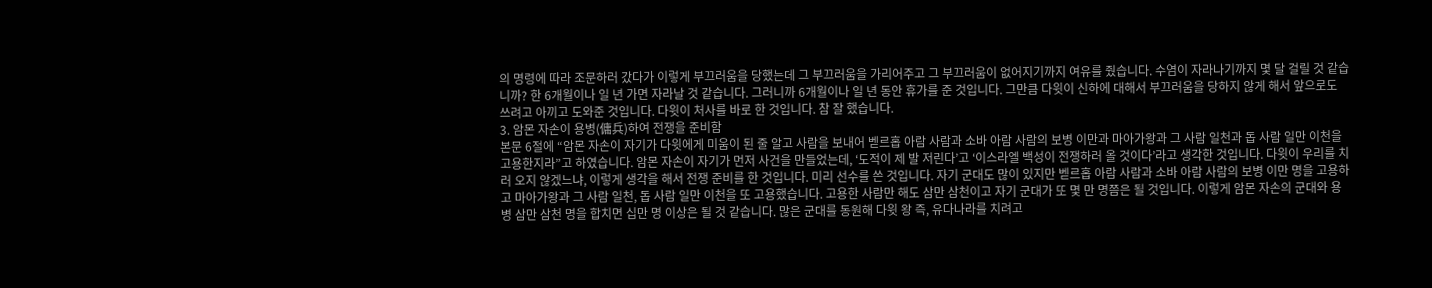의 명령에 따라 조문하러 갔다가 이렇게 부끄러움을 당했는데 그 부끄러움을 가리어주고 그 부끄러움이 없어지기까지 여유를 줬습니다. 수염이 자라나기까지 몇 달 걸릴 것 같습니까? 한 6개월이나 일 년 가면 자라날 것 같습니다. 그러니까 6개월이나 일 년 동안 휴가를 준 것입니다. 그만큼 다윗이 신하에 대해서 부끄러움을 당하지 않게 해서 앞으로도 쓰려고 아끼고 도와준 것입니다. 다윗이 처사를 바로 한 것입니다. 참 잘 했습니다.
3. 암몬 자손이 용병(傭兵)하여 전쟁을 준비함
본문 6절에 “암몬 자손이 자기가 다윗에게 미움이 된 줄 알고 사람을 보내어 벧르홉 아람 사람과 소바 아람 사람의 보병 이만과 마아가왕과 그 사람 일천과 돕 사람 일만 이천을 고용한지라”고 하였습니다. 암몬 자손이 자기가 먼저 사건을 만들었는데, ‘도적이 제 발 저린다’고 ‘이스라엘 백성이 전쟁하러 올 것이다’라고 생각한 것입니다. 다윗이 우리를 치러 오지 않겠느냐, 이렇게 생각을 해서 전쟁 준비를 한 것입니다. 미리 선수를 쓴 것입니다. 자기 군대도 많이 있지만 벧르홉 아람 사람과 소바 아람 사람의 보병 이만 명을 고용하고 마아가왕과 그 사람 일천, 돕 사람 일만 이천을 또 고용했습니다. 고용한 사람만 해도 삼만 삼천이고 자기 군대가 또 몇 만 명쯤은 될 것입니다. 이렇게 암몬 자손의 군대와 용병 삼만 삼천 명을 합치면 십만 명 이상은 될 것 같습니다. 많은 군대를 동원해 다윗 왕 즉, 유다나라를 치려고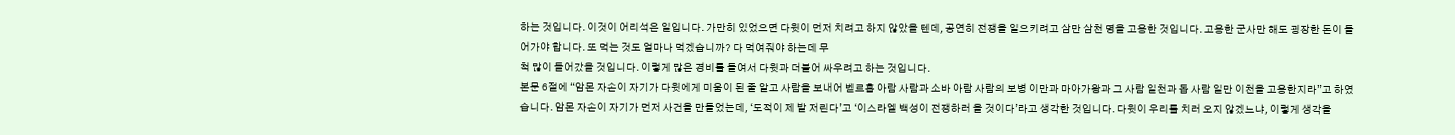하는 것입니다. 이것이 어리석은 일입니다. 가만히 있었으면 다윗이 먼저 치려고 하지 않았을 텐데, 공연히 전쟁을 일으키려고 삼만 삼천 명을 고용한 것입니다. 고용한 군사만 해도 굉장한 돈이 들어가야 합니다. 또 먹는 것도 얼마나 먹겠습니까? 다 먹여줘야 하는데 무
척 많이 들어갔을 것입니다. 이렇게 많은 경비를 들여서 다윗과 더불어 싸우려고 하는 것입니다.
본문 6절에 “암몬 자손이 자기가 다윗에게 미움이 된 줄 알고 사람을 보내어 벧르홉 아람 사람과 소바 아람 사람의 보병 이만과 마아가왕과 그 사람 일천과 돕 사람 일만 이천을 고용한지라”고 하였습니다. 암몬 자손이 자기가 먼저 사건을 만들었는데, ‘도적이 제 발 저린다’고 ‘이스라엘 백성이 전쟁하러 올 것이다’라고 생각한 것입니다. 다윗이 우리를 치러 오지 않겠느냐, 이렇게 생각을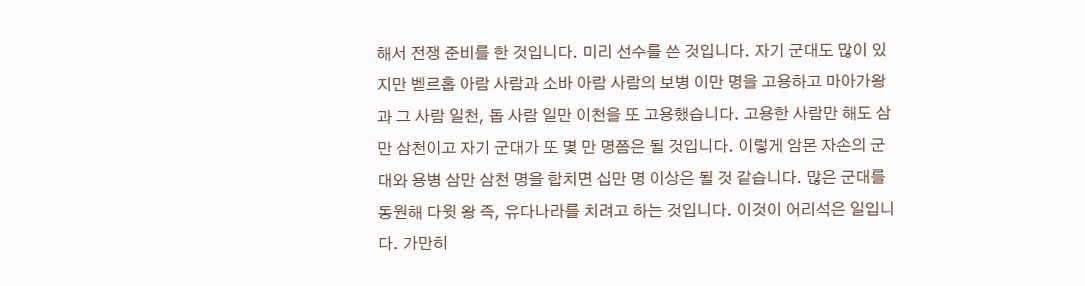해서 전쟁 준비를 한 것입니다. 미리 선수를 쓴 것입니다. 자기 군대도 많이 있지만 벧르홉 아람 사람과 소바 아람 사람의 보병 이만 명을 고용하고 마아가왕과 그 사람 일천, 돕 사람 일만 이천을 또 고용했습니다. 고용한 사람만 해도 삼만 삼천이고 자기 군대가 또 몇 만 명쯤은 될 것입니다. 이렇게 암몬 자손의 군대와 용병 삼만 삼천 명을 합치면 십만 명 이상은 될 것 같습니다. 많은 군대를 동원해 다윗 왕 즉, 유다나라를 치려고 하는 것입니다. 이것이 어리석은 일입니다. 가만히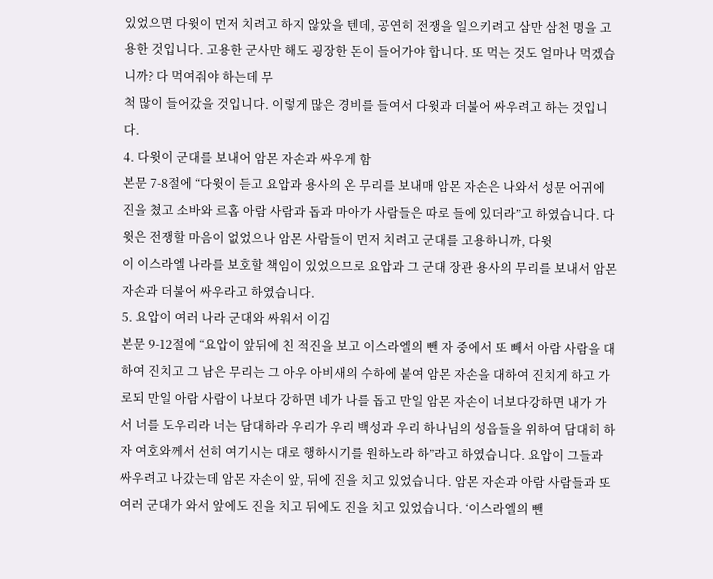있었으면 다윗이 먼저 치려고 하지 않았을 텐데, 공연히 전쟁을 일으키려고 삼만 삼천 명을 고용한 것입니다. 고용한 군사만 해도 굉장한 돈이 들어가야 합니다. 또 먹는 것도 얼마나 먹겠습니까? 다 먹여줘야 하는데 무
척 많이 들어갔을 것입니다. 이렇게 많은 경비를 들여서 다윗과 더불어 싸우려고 하는 것입니다.
4. 다윗이 군대를 보내어 암몬 자손과 싸우게 함
본문 7-8절에 “다윗이 듣고 요압과 용사의 온 무리를 보내매 암몬 자손은 나와서 성문 어귀에 진을 쳤고 소바와 르홉 아람 사람과 돕과 마아가 사람들은 따로 들에 있더라”고 하였습니다. 다윗은 전쟁할 마음이 없었으나 암몬 사람들이 먼저 치려고 군대를 고용하니까, 다윗
이 이스라엘 나라를 보호할 책임이 있었으므로 요압과 그 군대 장관 용사의 무리를 보내서 암몬 자손과 더불어 싸우라고 하였습니다.
5. 요압이 여러 나라 군대와 싸워서 이김
본문 9-12절에 “요압이 앞뒤에 친 적진을 보고 이스라엘의 뺀 자 중에서 또 빼서 아람 사람을 대하여 진치고 그 남은 무리는 그 아우 아비새의 수하에 붙여 암몬 자손을 대하여 진치게 하고 가로되 만일 아람 사람이 나보다 강하면 네가 나를 돕고 만일 암몬 자손이 너보다강하면 내가 가서 너를 도우리라 너는 담대하라 우리가 우리 백성과 우리 하나님의 성읍들을 위하여 담대히 하자 여호와께서 선히 여기시는 대로 행하시기를 원하노라 하”라고 하였습니다. 요압이 그들과 싸우려고 나갔는데 암몬 자손이 앞, 뒤에 진을 치고 있었습니다. 암몬 자손과 아람 사람들과 또 여러 군대가 와서 앞에도 진을 치고 뒤에도 진을 치고 있었습니다. ‘이스라엘의 뺀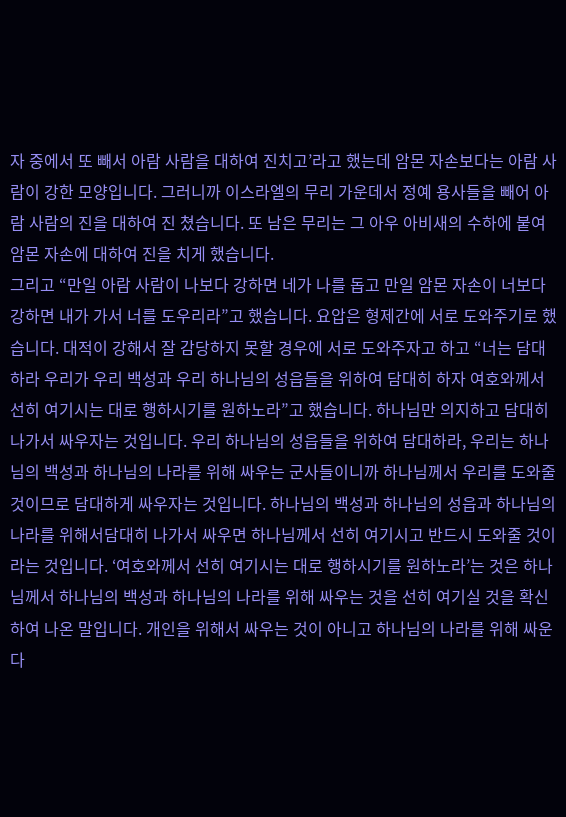자 중에서 또 빼서 아람 사람을 대하여 진치고’라고 했는데 암몬 자손보다는 아람 사람이 강한 모양입니다. 그러니까 이스라엘의 무리 가운데서 정예 용사들을 빼어 아람 사람의 진을 대하여 진 쳤습니다. 또 남은 무리는 그 아우 아비새의 수하에 붙여 암몬 자손에 대하여 진을 치게 했습니다.
그리고 “만일 아람 사람이 나보다 강하면 네가 나를 돕고 만일 암몬 자손이 너보다 강하면 내가 가서 너를 도우리라”고 했습니다. 요압은 형제간에 서로 도와주기로 했습니다. 대적이 강해서 잘 감당하지 못할 경우에 서로 도와주자고 하고 “너는 담대하라 우리가 우리 백성과 우리 하나님의 성읍들을 위하여 담대히 하자 여호와께서 선히 여기시는 대로 행하시기를 원하노라”고 했습니다. 하나님만 의지하고 담대히 나가서 싸우자는 것입니다. 우리 하나님의 성읍들을 위하여 담대하라, 우리는 하나님의 백성과 하나님의 나라를 위해 싸우는 군사들이니까 하나님께서 우리를 도와줄 것이므로 담대하게 싸우자는 것입니다. 하나님의 백성과 하나님의 성읍과 하나님의 나라를 위해서담대히 나가서 싸우면 하나님께서 선히 여기시고 반드시 도와줄 것이라는 것입니다. ‘여호와께서 선히 여기시는 대로 행하시기를 원하노라’는 것은 하나님께서 하나님의 백성과 하나님의 나라를 위해 싸우는 것을 선히 여기실 것을 확신하여 나온 말입니다. 개인을 위해서 싸우는 것이 아니고 하나님의 나라를 위해 싸운다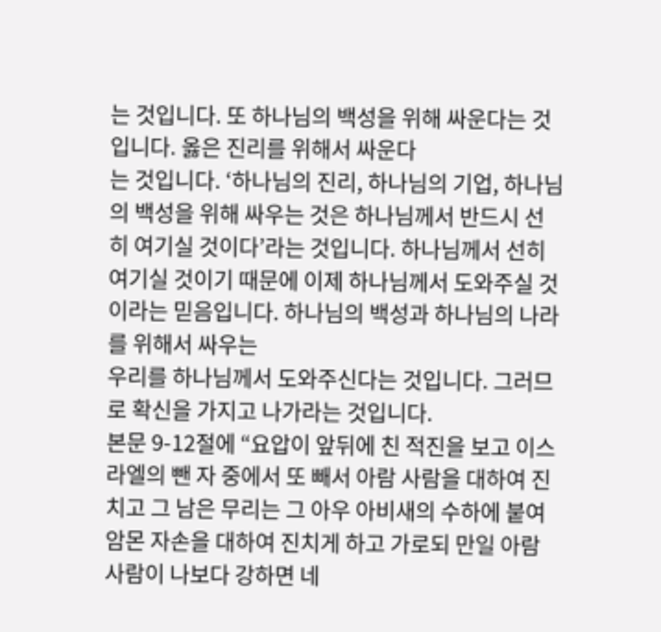는 것입니다. 또 하나님의 백성을 위해 싸운다는 것입니다. 옳은 진리를 위해서 싸운다
는 것입니다. ‘하나님의 진리, 하나님의 기업, 하나님의 백성을 위해 싸우는 것은 하나님께서 반드시 선히 여기실 것이다’라는 것입니다. 하나님께서 선히 여기실 것이기 때문에 이제 하나님께서 도와주실 것이라는 믿음입니다. 하나님의 백성과 하나님의 나라를 위해서 싸우는
우리를 하나님께서 도와주신다는 것입니다. 그러므로 확신을 가지고 나가라는 것입니다.
본문 9-12절에 “요압이 앞뒤에 친 적진을 보고 이스라엘의 뺀 자 중에서 또 빼서 아람 사람을 대하여 진치고 그 남은 무리는 그 아우 아비새의 수하에 붙여 암몬 자손을 대하여 진치게 하고 가로되 만일 아람 사람이 나보다 강하면 네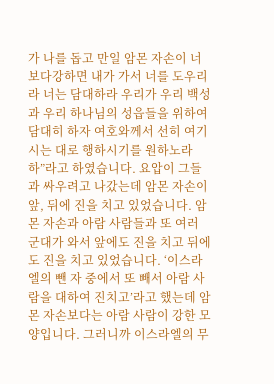가 나를 돕고 만일 암몬 자손이 너보다강하면 내가 가서 너를 도우리라 너는 담대하라 우리가 우리 백성과 우리 하나님의 성읍들을 위하여 담대히 하자 여호와께서 선히 여기시는 대로 행하시기를 원하노라 하”라고 하였습니다. 요압이 그들과 싸우려고 나갔는데 암몬 자손이 앞, 뒤에 진을 치고 있었습니다. 암몬 자손과 아람 사람들과 또 여러 군대가 와서 앞에도 진을 치고 뒤에도 진을 치고 있었습니다. ‘이스라엘의 뺀 자 중에서 또 빼서 아람 사람을 대하여 진치고’라고 했는데 암몬 자손보다는 아람 사람이 강한 모양입니다. 그러니까 이스라엘의 무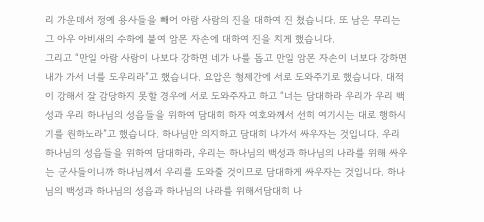리 가운데서 정예 용사들을 빼어 아람 사람의 진을 대하여 진 쳤습니다. 또 남은 무리는 그 아우 아비새의 수하에 붙여 암몬 자손에 대하여 진을 치게 했습니다.
그리고 “만일 아람 사람이 나보다 강하면 네가 나를 돕고 만일 암몬 자손이 너보다 강하면 내가 가서 너를 도우리라”고 했습니다. 요압은 형제간에 서로 도와주기로 했습니다. 대적이 강해서 잘 감당하지 못할 경우에 서로 도와주자고 하고 “너는 담대하라 우리가 우리 백성과 우리 하나님의 성읍들을 위하여 담대히 하자 여호와께서 선히 여기시는 대로 행하시기를 원하노라”고 했습니다. 하나님만 의지하고 담대히 나가서 싸우자는 것입니다. 우리 하나님의 성읍들을 위하여 담대하라, 우리는 하나님의 백성과 하나님의 나라를 위해 싸우는 군사들이니까 하나님께서 우리를 도와줄 것이므로 담대하게 싸우자는 것입니다. 하나님의 백성과 하나님의 성읍과 하나님의 나라를 위해서담대히 나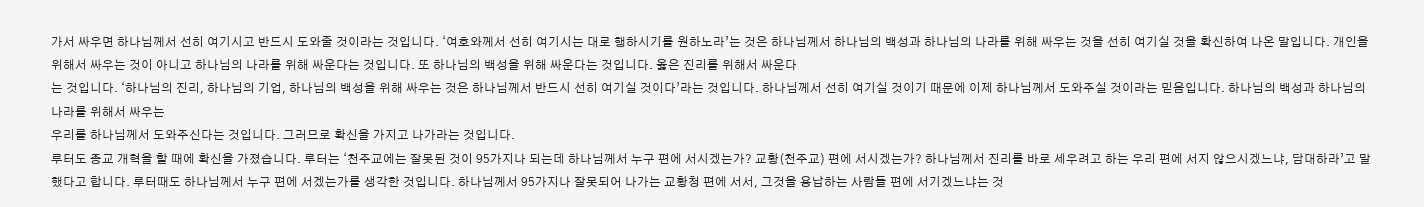가서 싸우면 하나님께서 선히 여기시고 반드시 도와줄 것이라는 것입니다. ‘여호와께서 선히 여기시는 대로 행하시기를 원하노라’는 것은 하나님께서 하나님의 백성과 하나님의 나라를 위해 싸우는 것을 선히 여기실 것을 확신하여 나온 말입니다. 개인을 위해서 싸우는 것이 아니고 하나님의 나라를 위해 싸운다는 것입니다. 또 하나님의 백성을 위해 싸운다는 것입니다. 옳은 진리를 위해서 싸운다
는 것입니다. ‘하나님의 진리, 하나님의 기업, 하나님의 백성을 위해 싸우는 것은 하나님께서 반드시 선히 여기실 것이다’라는 것입니다. 하나님께서 선히 여기실 것이기 때문에 이제 하나님께서 도와주실 것이라는 믿음입니다. 하나님의 백성과 하나님의 나라를 위해서 싸우는
우리를 하나님께서 도와주신다는 것입니다. 그러므로 확신을 가지고 나가라는 것입니다.
루터도 종교 개혁을 할 때에 확신을 가졌습니다. 루터는 ‘천주교에는 잘못된 것이 95가지나 되는데 하나님께서 누구 편에 서시겠는가? 교황(천주교) 편에 서시겠는가? 하나님께서 진리를 바로 세우려고 하는 우리 편에 서지 않으시겠느냐, 담대하라’고 말했다고 합니다. 루터때도 하나님께서 누구 편에 서겠는가를 생각한 것입니다. 하나님께서 95가지나 잘못되어 나가는 교황청 편에 서서, 그것을 용납하는 사람들 편에 서기겠느냐는 것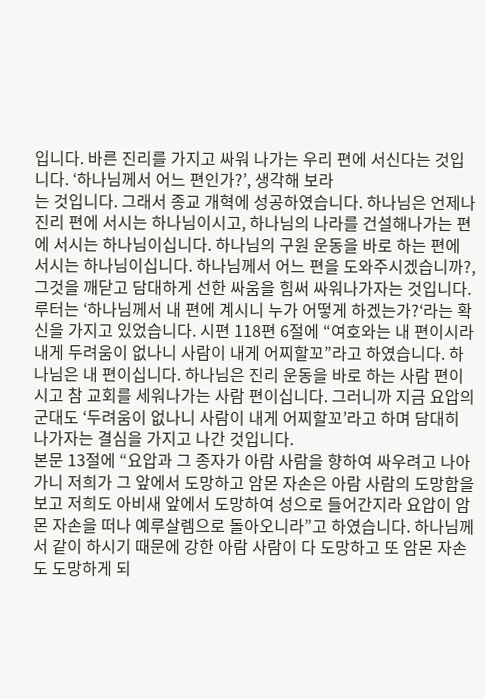입니다. 바른 진리를 가지고 싸워 나가는 우리 편에 서신다는 것입니다. ‘하나님께서 어느 편인가?’, 생각해 보라
는 것입니다. 그래서 종교 개혁에 성공하였습니다. 하나님은 언제나 진리 편에 서시는 하나님이시고, 하나님의 나라를 건설해나가는 편에 서시는 하나님이십니다. 하나님의 구원 운동을 바로 하는 편에 서시는 하나님이십니다. 하나님께서 어느 편을 도와주시겠습니까?, 그것을 깨닫고 담대하게 선한 싸움을 힘써 싸워나가자는 것입니다. 루터는 ‘하나님께서 내 편에 계시니 누가 어떻게 하겠는가?‘라는 확신을 가지고 있었습니다. 시편 118편 6절에 “여호와는 내 편이시라 내게 두려움이 없나니 사람이 내게 어찌할꼬”라고 하였습니다. 하나님은 내 편이십니다. 하나님은 진리 운동을 바로 하는 사람 편이시고 참 교회를 세워나가는 사람 편이십니다. 그러니까 지금 요압의 군대도 ‘두려움이 없나니 사람이 내게 어찌할꼬’라고 하며 담대히 나가자는 결심을 가지고 나간 것입니다.
본문 13절에 “요압과 그 종자가 아람 사람을 향하여 싸우려고 나아가니 저희가 그 앞에서 도망하고 암몬 자손은 아람 사람의 도망함을 보고 저희도 아비새 앞에서 도망하여 성으로 들어간지라 요압이 암몬 자손을 떠나 예루살렘으로 돌아오니라”고 하였습니다. 하나님께서 같이 하시기 때문에 강한 아람 사람이 다 도망하고 또 암몬 자손도 도망하게 되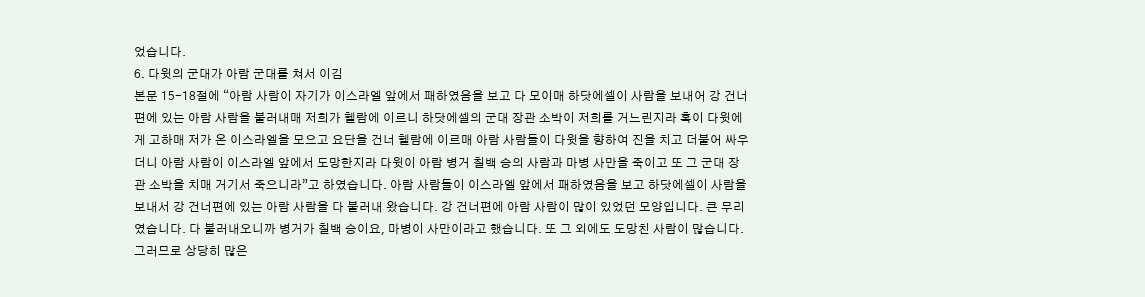었습니다.
6. 다윗의 군대가 아람 군대를 쳐서 이김
본문 15-18절에 “아람 사람이 자기가 이스라엘 앞에서 패하였음을 보고 다 모이매 하닷에셀이 사람을 보내어 강 건너편에 있는 아람 사람을 불러내매 저희가 헬람에 이르니 하닷에셀의 군대 장관 소박이 저희를 거느린지라 혹이 다윗에게 고하매 저가 온 이스라엘을 모으고 요단을 건너 헬람에 이르매 아람 사람들이 다윗을 향하여 진을 치고 더불어 싸우더니 아람 사람이 이스라엘 앞에서 도망한지라 다윗이 아람 병거 칠백 승의 사람과 마병 사만을 죽이고 또 그 군대 장관 소박을 치매 거기서 죽으니라”고 하였습니다. 아람 사람들이 이스라엘 앞에서 패하였음을 보고 하닷에셀이 사람을 보내서 강 건너편에 있는 아람 사람을 다 불러내 왔습니다. 강 건너편에 아람 사람이 많이 있었던 모양입니다. 큰 무리였습니다. 다 불러내오니까 병거가 칠백 승이요, 마병이 사만이라고 했습니다. 또 그 외에도 도망친 사람이 많습니다. 그러므로 상당히 많은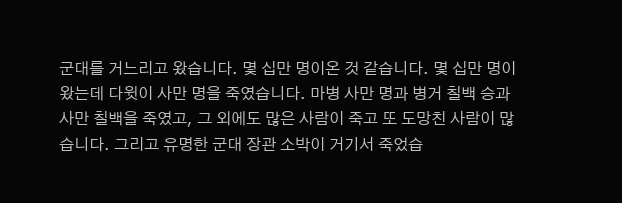군대를 거느리고 왔습니다. 몇 십만 명이온 것 같습니다. 몇 십만 명이 왔는데 다윗이 사만 명을 죽였습니다. 마병 사만 명과 병거 칠백 승과 사만 칠백을 죽였고, 그 외에도 많은 사람이 죽고 또 도망친 사람이 많습니다. 그리고 유명한 군대 장관 소박이 거기서 죽었습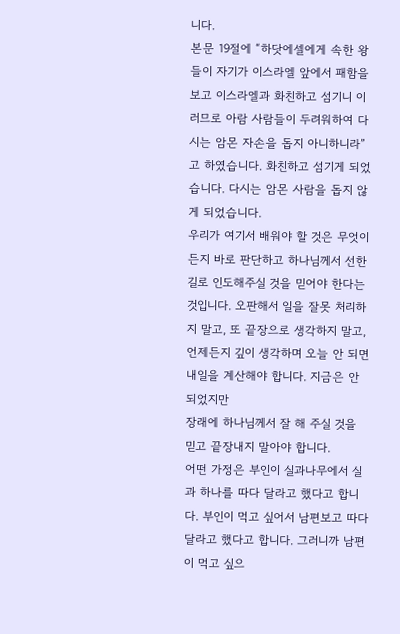니다.
본문 19절에 “하닷에셀에게 속한 왕들이 자기가 이스라엘 앞에서 패함을 보고 이스라엘과 화친하고 섬기니 이러므로 아람 사람들이 두려워하여 다시는 암몬 자손을 돕지 아니하니라”고 하였습니다. 화친하고 섬기게 되었습니다. 다시는 암몬 사람을 돕지 않게 되었습니다.
우리가 여기서 배워야 할 것은 무엇이든지 바로 판단하고 하나님께서 선한 길로 인도해주실 것을 믿어야 한다는 것입니다. 오판해서 일을 잘못 처리하지 말고, 또 끝장으로 생각하지 말고, 언제든지 깊이 생각하며 오늘 안 되면 내일을 계산해야 합니다. 지금은 안 되었지만
장래에 하나님께서 잘 해 주실 것을 믿고 끝장내지 말아야 합니다.
어떤 가정은 부인이 실과나무에서 실과 하나를 따다 달라고 했다고 합니다. 부인이 먹고 싶어서 남편보고 따다 달라고 했다고 합니다. 그러니까 남편이 먹고 싶으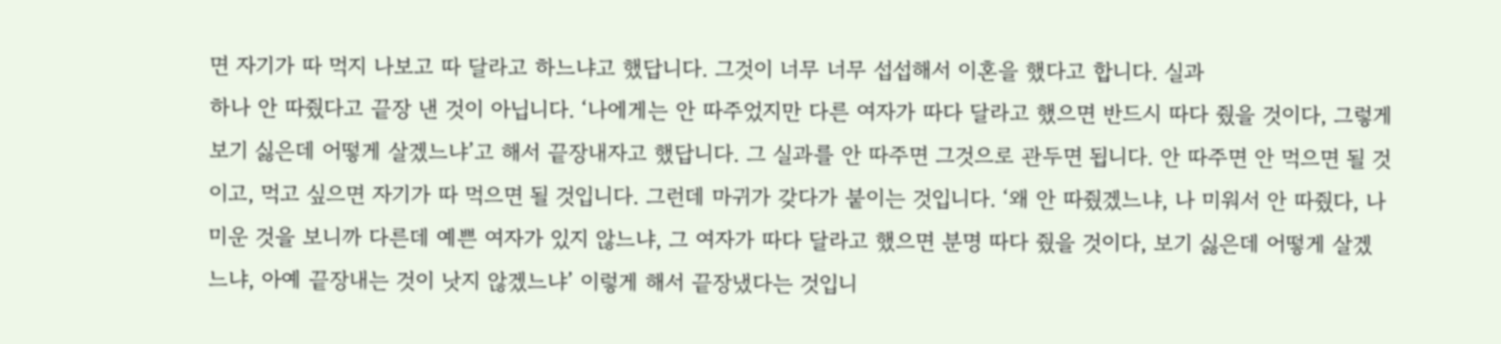면 자기가 따 먹지 나보고 따 달라고 하느냐고 했답니다. 그것이 너무 너무 섭섭해서 이혼을 했다고 합니다. 실과
하나 안 따줬다고 끝장 낸 것이 아닙니다. ‘나에게는 안 따주었지만 다른 여자가 따다 달라고 했으면 반드시 따다 줬을 것이다, 그렇게 보기 싫은데 어떻게 살겠느냐’고 해서 끝장내자고 했답니다. 그 실과를 안 따주면 그것으로 관두면 됩니다. 안 따주면 안 먹으면 될 것이고, 먹고 싶으면 자기가 따 먹으면 될 것입니다. 그런데 마귀가 갖다가 붙이는 것입니다. ‘왜 안 따줬겠느냐, 나 미워서 안 따줬다, 나 미운 것을 보니까 다른데 예쁜 여자가 있지 않느냐, 그 여자가 따다 달라고 했으면 분명 따다 줬을 것이다, 보기 싫은데 어떻게 살겠느냐, 아예 끝장내는 것이 낫지 않겠느냐’ 이렇게 해서 끝장냈다는 것입니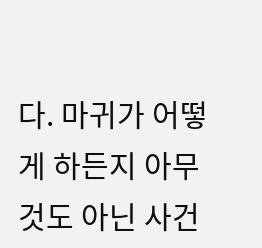다. 마귀가 어떻게 하든지 아무것도 아닌 사건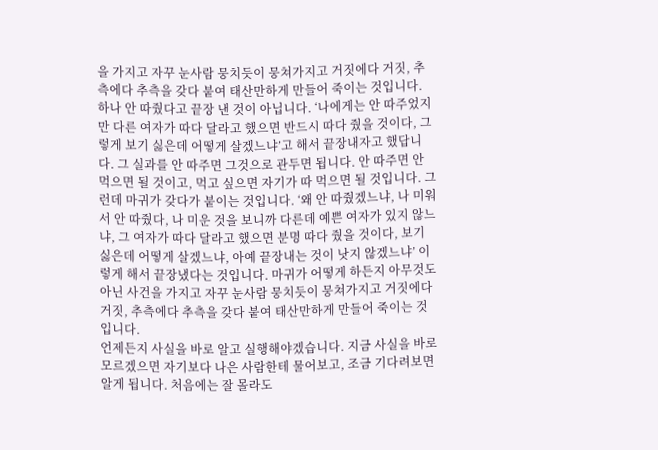을 가지고 자꾸 눈사람 뭉치듯이 뭉쳐가지고 거짓에다 거짓, 추측에다 추측을 갖다 붙여 태산만하게 만들어 죽이는 것입니다.
하나 안 따줬다고 끝장 낸 것이 아닙니다. ‘나에게는 안 따주었지만 다른 여자가 따다 달라고 했으면 반드시 따다 줬을 것이다, 그렇게 보기 싫은데 어떻게 살겠느냐’고 해서 끝장내자고 했답니다. 그 실과를 안 따주면 그것으로 관두면 됩니다. 안 따주면 안 먹으면 될 것이고, 먹고 싶으면 자기가 따 먹으면 될 것입니다. 그런데 마귀가 갖다가 붙이는 것입니다. ‘왜 안 따줬겠느냐, 나 미워서 안 따줬다, 나 미운 것을 보니까 다른데 예쁜 여자가 있지 않느냐, 그 여자가 따다 달라고 했으면 분명 따다 줬을 것이다, 보기 싫은데 어떻게 살겠느냐, 아예 끝장내는 것이 낫지 않겠느냐’ 이렇게 해서 끝장냈다는 것입니다. 마귀가 어떻게 하든지 아무것도 아닌 사건을 가지고 자꾸 눈사람 뭉치듯이 뭉쳐가지고 거짓에다 거짓, 추측에다 추측을 갖다 붙여 태산만하게 만들어 죽이는 것입니다.
언제든지 사실을 바로 알고 실행해야겠습니다. 지금 사실을 바로 모르겠으면 자기보다 나은 사람한테 물어보고, 조금 기다려보면 알게 됩니다. 처음에는 잘 몰라도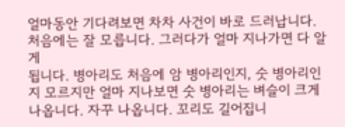얼마동안 기다려보면 차차 사건이 바로 드러납니다. 처음에는 잘 모릅니다. 그러다가 얼마 지나가면 다 알게
됩니다. 병아리도 처음에 암 병아리인지, 숫 병아리인지 모르지만 얼마 지나보면 숫 병아리는 벼슬이 크게 나옵니다. 자꾸 나옵니다. 꼬리도 길어집니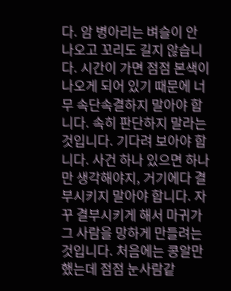다. 암 병아리는 벼슬이 안 나오고 꼬리도 길지 않습니다. 시간이 가면 점점 본색이 나오게 되어 있기 때문에 너무 속단속결하지 말아야 합니다. 속히 판단하지 말라는 것입니다. 기다려 보아야 합니다. 사건 하나 있으면 하나만 생각해야지, 거기에다 결부시키지 말아야 합니다. 자꾸 결부시키게 해서 마귀가 그 사람을 망하게 만들려는 것입니다. 처음에는 콩알만 했는데 점점 눈사람같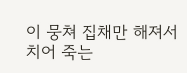이 뭉쳐 집채만 해져서 치어 죽는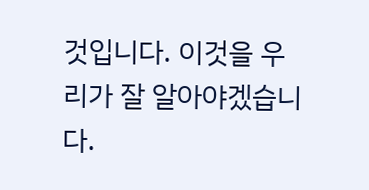것입니다. 이것을 우리가 잘 알아야겠습니다.